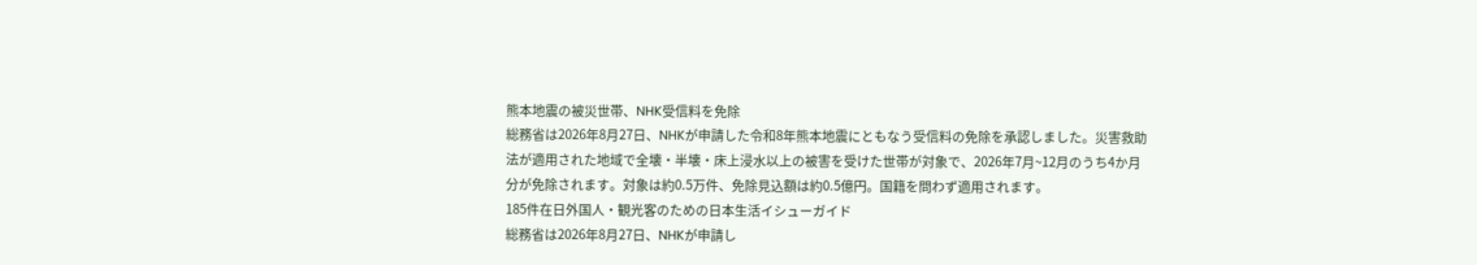熊本地震の被災世帯、NHK受信料を免除
総務省は2026年8月27日、NHKが申請した令和8年熊本地震にともなう受信料の免除を承認しました。災害救助法が適用された地域で全壊・半壊・床上浸水以上の被害を受けた世帯が対象で、2026年7月~12月のうち4か月分が免除されます。対象は約0.5万件、免除見込額は約0.5億円。国籍を問わず適用されます。
185件在日外国人・観光客のための日本生活イシューガイド
総務省は2026年8月27日、NHKが申請し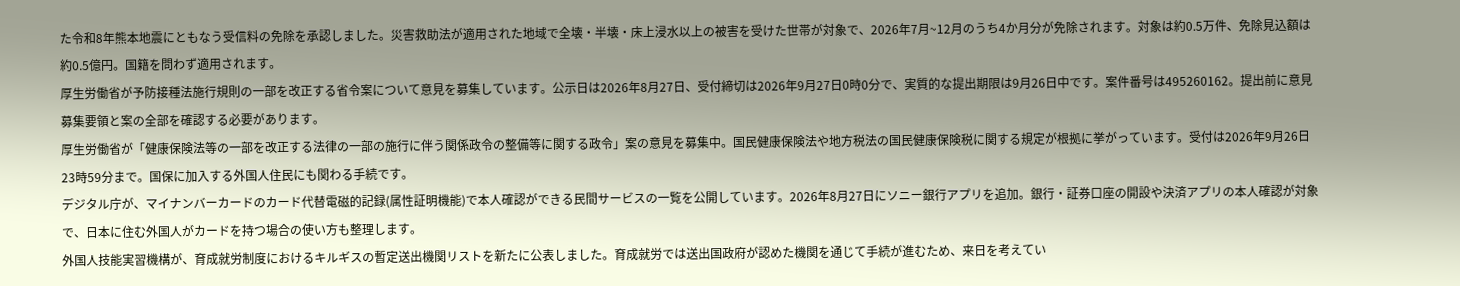た令和8年熊本地震にともなう受信料の免除を承認しました。災害救助法が適用された地域で全壊・半壊・床上浸水以上の被害を受けた世帯が対象で、2026年7月~12月のうち4か月分が免除されます。対象は約0.5万件、免除見込額は約0.5億円。国籍を問わず適用されます。
厚生労働省が予防接種法施行規則の一部を改正する省令案について意見を募集しています。公示日は2026年8月27日、受付締切は2026年9月27日0時0分で、実質的な提出期限は9月26日中です。案件番号は495260162。提出前に意見募集要領と案の全部を確認する必要があります。
厚生労働省が「健康保険法等の一部を改正する法律の一部の施行に伴う関係政令の整備等に関する政令」案の意見を募集中。国民健康保険法や地方税法の国民健康保険税に関する規定が根拠に挙がっています。受付は2026年9月26日23時59分まで。国保に加入する外国人住民にも関わる手続です。
デジタル庁が、マイナンバーカードのカード代替電磁的記録(属性証明機能)で本人確認ができる民間サービスの一覧を公開しています。2026年8月27日にソニー銀行アプリを追加。銀行・証券口座の開設や決済アプリの本人確認が対象で、日本に住む外国人がカードを持つ場合の使い方も整理します。
外国人技能実習機構が、育成就労制度におけるキルギスの暫定送出機関リストを新たに公表しました。育成就労では送出国政府が認めた機関を通じて手続が進むため、来日を考えてい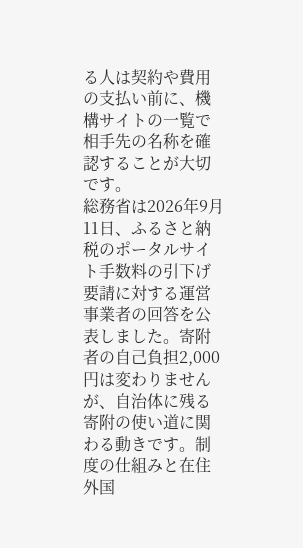る人は契約や費用の支払い前に、機構サイトの一覧で相手先の名称を確認することが大切です。
総務省は2026年9月11日、ふるさと納税のポータルサイト手数料の引下げ要請に対する運営事業者の回答を公表しました。寄附者の自己負担2,000円は変わりませんが、自治体に残る寄附の使い道に関わる動きです。制度の仕組みと在住外国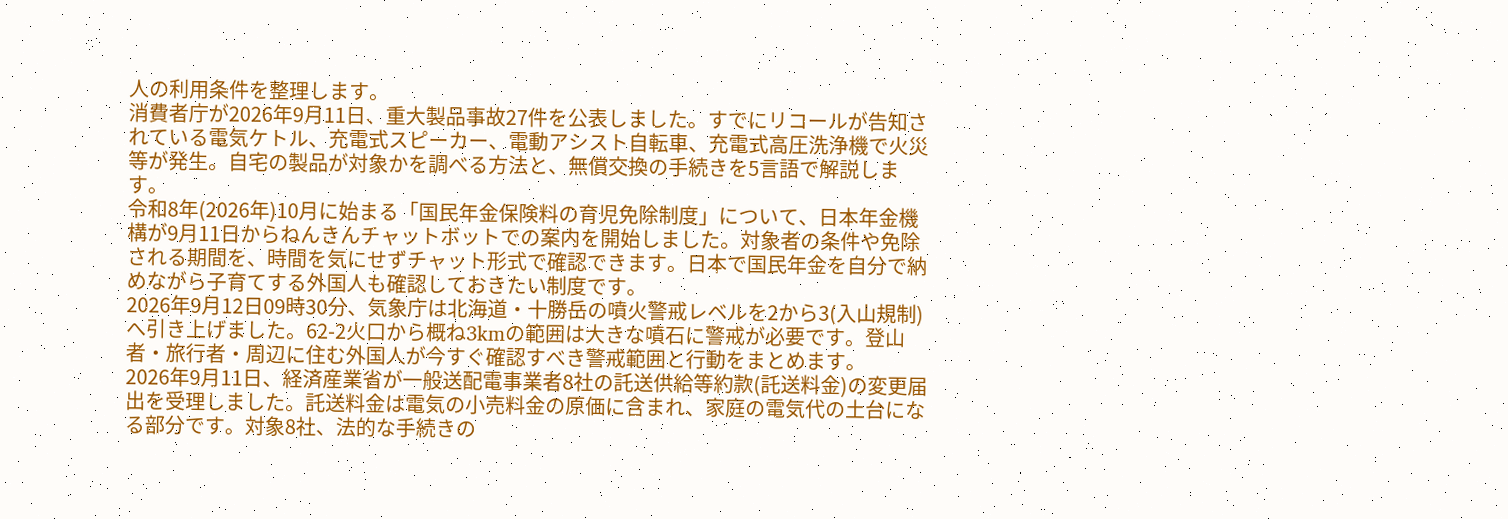人の利用条件を整理します。
消費者庁が2026年9月11日、重大製品事故27件を公表しました。すでにリコールが告知されている電気ケトル、充電式スピーカー、電動アシスト自転車、充電式高圧洗浄機で火災等が発生。自宅の製品が対象かを調べる方法と、無償交換の手続きを5言語で解説します。
令和8年(2026年)10月に始まる「国民年金保険料の育児免除制度」について、日本年金機構が9月11日からねんきんチャットボットでの案内を開始しました。対象者の条件や免除される期間を、時間を気にせずチャット形式で確認できます。日本で国民年金を自分で納めながら子育てする外国人も確認しておきたい制度です。
2026年9月12日09時30分、気象庁は北海道・十勝岳の噴火警戒レベルを2から3(入山規制)へ引き上げました。62-2火口から概ね3kmの範囲は大きな噴石に警戒が必要です。登山者・旅行者・周辺に住む外国人が今すぐ確認すべき警戒範囲と行動をまとめます。
2026年9月11日、経済産業省が一般送配電事業者8社の託送供給等約款(託送料金)の変更届出を受理しました。託送料金は電気の小売料金の原価に含まれ、家庭の電気代の土台になる部分です。対象8社、法的な手続きの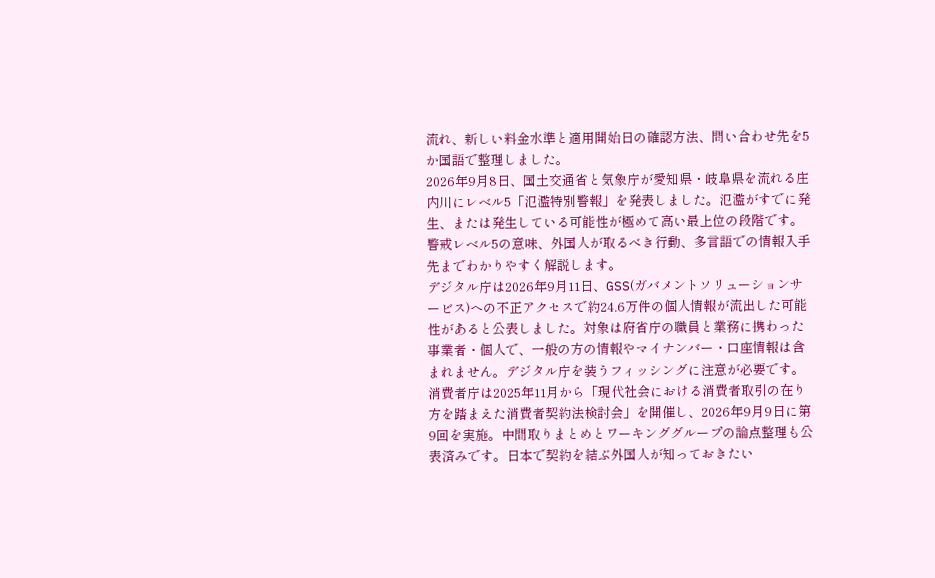流れ、新しい料金水準と適用開始日の確認方法、問い合わせ先を5か国語で整理しました。
2026年9月8日、国土交通省と気象庁が愛知県・岐阜県を流れる庄内川にレベル5「氾濫特別警報」を発表しました。氾濫がすでに発生、または発生している可能性が極めて高い最上位の段階です。警戒レベル5の意味、外国人が取るべき行動、多言語での情報入手先までわかりやすく解説します。
デジタル庁は2026年9月11日、GSS(ガバメントソリューションサービス)への不正アクセスで約24.6万件の個人情報が流出した可能性があると公表しました。対象は府省庁の職員と業務に携わった事業者・個人で、一般の方の情報やマイナンバー・口座情報は含まれません。デジタル庁を装うフィッシングに注意が必要です。
消費者庁は2025年11月から「現代社会における消費者取引の在り方を踏まえた消費者契約法検討会」を開催し、2026年9月9日に第9回を実施。中間取りまとめとワーキンググループの論点整理も公表済みです。日本で契約を結ぶ外国人が知っておきたい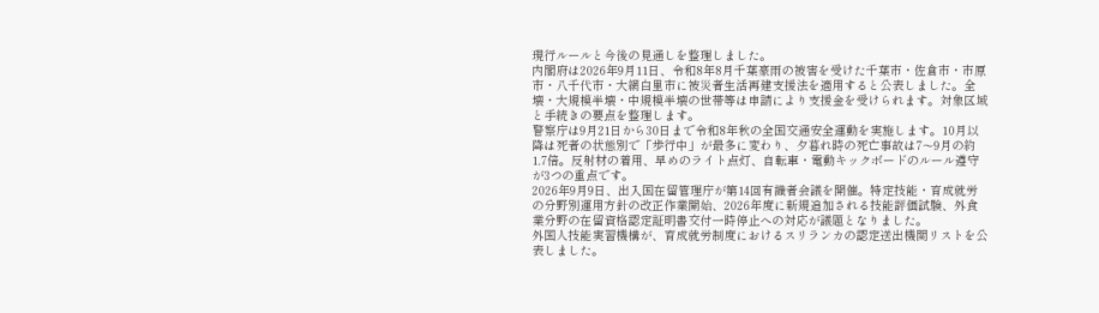現行ルールと今後の見通しを整理しました。
内閣府は2026年9月11日、令和8年8月千葉豪雨の被害を受けた千葉市・佐倉市・市原市・八千代市・大網白里市に被災者生活再建支援法を適用すると公表しました。全壊・大規模半壊・中規模半壊の世帯等は申請により支援金を受けられます。対象区域と手続きの要点を整理します。
警察庁は9月21日から30日まで令和8年秋の全国交通安全運動を実施します。10月以降は死者の状態別で「歩行中」が最多に変わり、夕暮れ時の死亡事故は7〜9月の約1.7倍。反射材の着用、早めのライト点灯、自転車・電動キックボードのルール遵守が3つの重点です。
2026年9月9日、出入国在留管理庁が第14回有識者会議を開催。特定技能・育成就労の分野別運用方針の改正作業開始、2026年度に新規追加される技能評価試験、外食業分野の在留資格認定証明書交付一時停止への対応が議題となりました。
外国人技能実習機構が、育成就労制度におけるスリランカの認定送出機関リストを公表しました。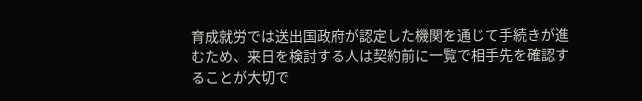育成就労では送出国政府が認定した機関を通じて手続きが進むため、来日を検討する人は契約前に一覧で相手先を確認することが大切で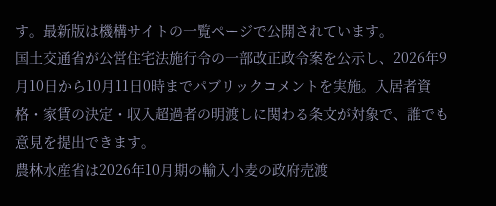す。最新版は機構サイトの一覧ページで公開されています。
国土交通省が公営住宅法施行令の一部改正政令案を公示し、2026年9月10日から10月11日0時までパブリックコメントを実施。入居者資格・家賃の決定・収入超過者の明渡しに関わる条文が対象で、誰でも意見を提出できます。
農林水産省は2026年10月期の輸入小麦の政府売渡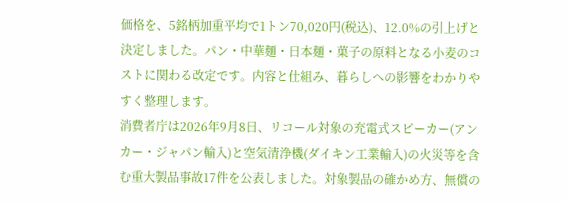価格を、5銘柄加重平均で1トン70,020円(税込)、12.0%の引上げと決定しました。パン・中華麺・日本麺・菓子の原料となる小麦のコストに関わる改定です。内容と仕組み、暮らしへの影響をわかりやすく整理します。
消費者庁は2026年9月8日、リコール対象の充電式スピーカー(アンカー・ジャパン輸入)と空気清浄機(ダイキン工業輸入)の火災等を含む重大製品事故17件を公表しました。対象製品の確かめ方、無償の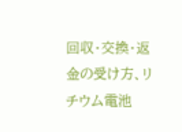回収・交換・返金の受け方、リチウム電池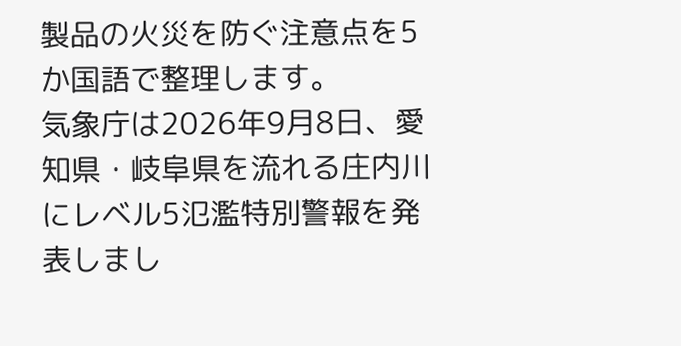製品の火災を防ぐ注意点を5か国語で整理します。
気象庁は2026年9月8日、愛知県・岐阜県を流れる庄内川にレベル5氾濫特別警報を発表しまし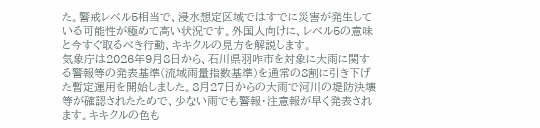た。警戒レベル5相当で、浸水想定区域ではすでに災害が発生している可能性が極めて高い状況です。外国人向けに、レベル5の意味と今すぐ取るべき行動、キキクルの見方を解説します。
気象庁は2026年9月8日から、石川県羽咋市を対象に大雨に関する警報等の発表基準(流域雨量指数基準)を通常の8割に引き下げた暫定運用を開始しました。8月27日からの大雨で河川の堤防決壊等が確認されたためで、少ない雨でも警報・注意報が早く発表されます。キキクルの色も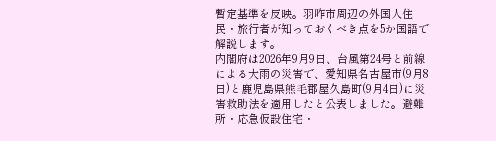暫定基準を反映。羽咋市周辺の外国人住民・旅行者が知っておくべき点を5か国語で解説します。
内閣府は2026年9月9日、台風第24号と前線による大雨の災害で、愛知県名古屋市(9月8日)と鹿児島県熊毛郡屋久島町(9月4日)に災害救助法を適用したと公表しました。避難所・応急仮設住宅・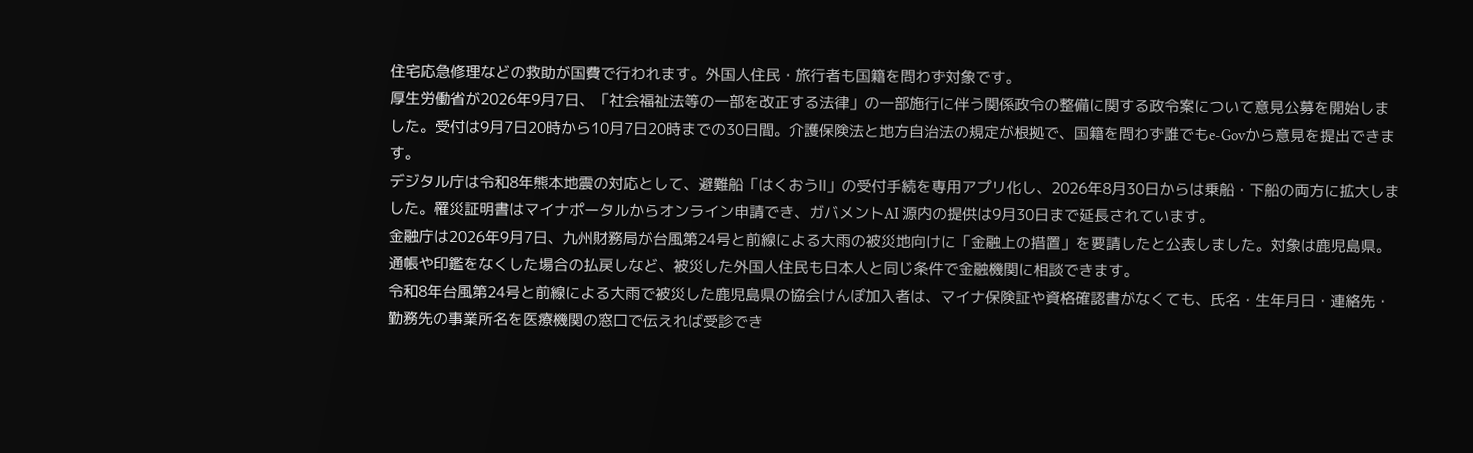住宅応急修理などの救助が国費で行われます。外国人住民・旅行者も国籍を問わず対象です。
厚生労働省が2026年9月7日、「社会福祉法等の一部を改正する法律」の一部施行に伴う関係政令の整備に関する政令案について意見公募を開始しました。受付は9月7日20時から10月7日20時までの30日間。介護保険法と地方自治法の規定が根拠で、国籍を問わず誰でもe-Govから意見を提出できます。
デジタル庁は令和8年熊本地震の対応として、避難船「はくおうⅡ」の受付手続を専用アプリ化し、2026年8月30日からは乗船・下船の両方に拡大しました。罹災証明書はマイナポータルからオンライン申請でき、ガバメントAI 源内の提供は9月30日まで延長されています。
金融庁は2026年9月7日、九州財務局が台風第24号と前線による大雨の被災地向けに「金融上の措置」を要請したと公表しました。対象は鹿児島県。通帳や印鑑をなくした場合の払戻しなど、被災した外国人住民も日本人と同じ条件で金融機関に相談できます。
令和8年台風第24号と前線による大雨で被災した鹿児島県の協会けんぽ加入者は、マイナ保険証や資格確認書がなくても、氏名・生年月日・連絡先・勤務先の事業所名を医療機関の窓口で伝えれば受診でき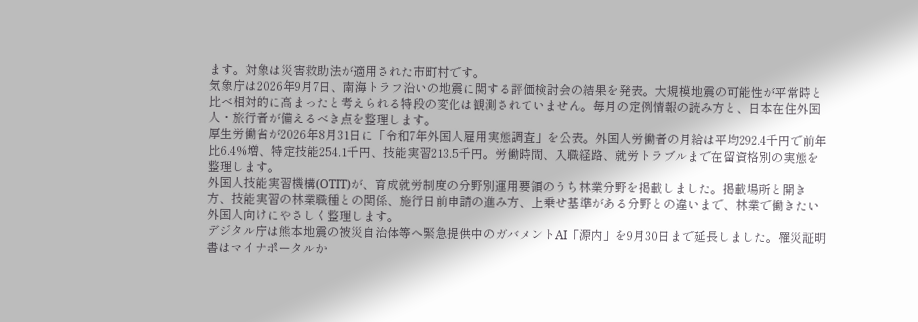ます。対象は災害救助法が適用された市町村です。
気象庁は2026年9月7日、南海トラフ沿いの地震に関する評価検討会の結果を発表。大規模地震の可能性が平常時と比べ相対的に高まったと考えられる特段の変化は観測されていません。毎月の定例情報の読み方と、日本在住外国人・旅行者が備えるべき点を整理します。
厚生労働省が2026年8月31日に「令和7年外国人雇用実態調査」を公表。外国人労働者の月給は平均292.4千円で前年比6.4%増、特定技能254.1千円、技能実習213.5千円。労働時間、入職経路、就労トラブルまで在留資格別の実態を整理します。
外国人技能実習機構(OTIT)が、育成就労制度の分野別運用要領のうち林業分野を掲載しました。掲載場所と開き方、技能実習の林業職種との関係、施行日前申請の進み方、上乗せ基準がある分野との違いまで、林業で働きたい外国人向けにやさしく整理します。
デジタル庁は熊本地震の被災自治体等へ緊急提供中のガバメントAI「源内」を9月30日まで延長しました。罹災証明書はマイナポータルか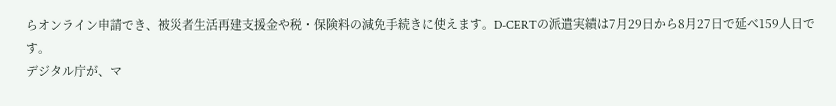らオンライン申請でき、被災者生活再建支援金や税・保険料の減免手続きに使えます。D-CERTの派遣実績は7月29日から8月27日で延べ159人日です。
デジタル庁が、マ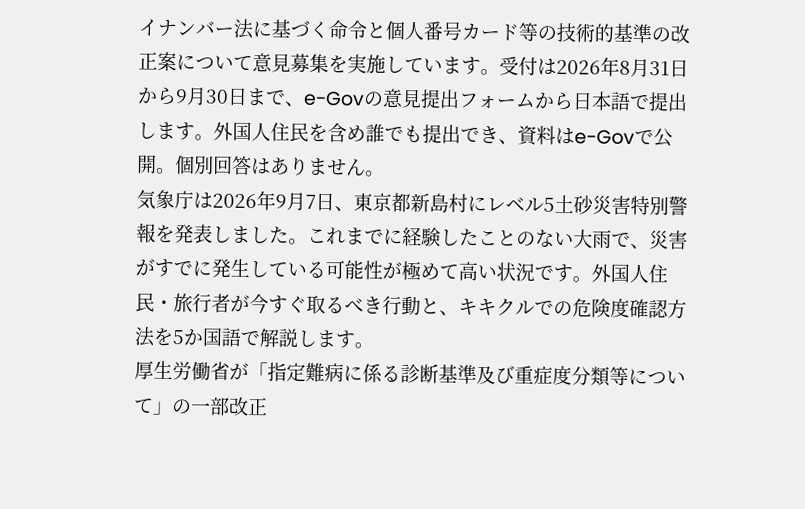イナンバー法に基づく命令と個人番号カード等の技術的基準の改正案について意見募集を実施しています。受付は2026年8月31日から9月30日まで、e-Govの意見提出フォームから日本語で提出します。外国人住民を含め誰でも提出でき、資料はe-Govで公開。個別回答はありません。
気象庁は2026年9月7日、東京都新島村にレベル5土砂災害特別警報を発表しました。これまでに経験したことのない大雨で、災害がすでに発生している可能性が極めて高い状況です。外国人住民・旅行者が今すぐ取るべき行動と、キキクルでの危険度確認方法を5か国語で解説します。
厚生労働省が「指定難病に係る診断基準及び重症度分類等について」の一部改正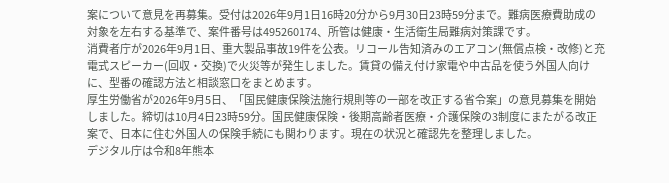案について意見を再募集。受付は2026年9月1日16時20分から9月30日23時59分まで。難病医療費助成の対象を左右する基準で、案件番号は495260174、所管は健康・生活衛生局難病対策課です。
消費者庁が2026年9月1日、重大製品事故19件を公表。リコール告知済みのエアコン(無償点検・改修)と充電式スピーカー(回収・交換)で火災等が発生しました。賃貸の備え付け家電や中古品を使う外国人向けに、型番の確認方法と相談窓口をまとめます。
厚生労働省が2026年9月5日、「国民健康保険法施行規則等の一部を改正する省令案」の意見募集を開始しました。締切は10月4日23時59分。国民健康保険・後期高齢者医療・介護保険の3制度にまたがる改正案で、日本に住む外国人の保険手続にも関わります。現在の状況と確認先を整理しました。
デジタル庁は令和8年熊本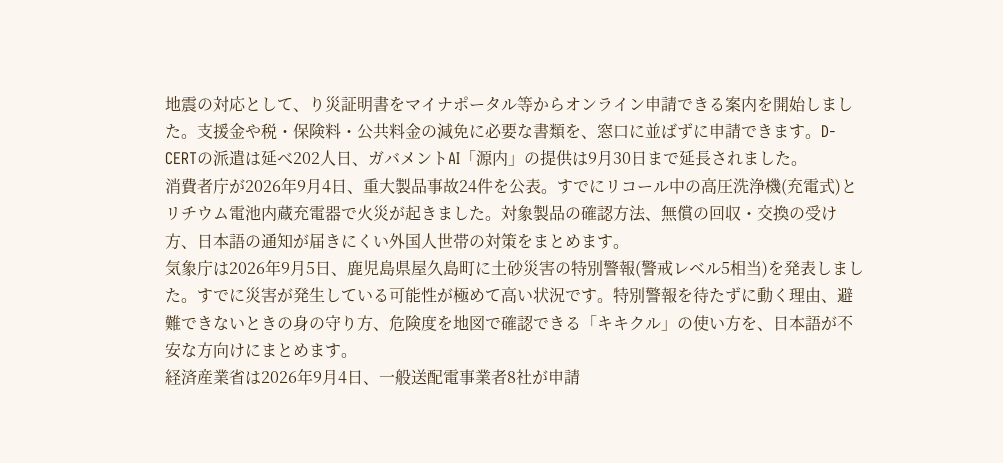地震の対応として、り災証明書をマイナポータル等からオンライン申請できる案内を開始しました。支援金や税・保険料・公共料金の減免に必要な書類を、窓口に並ばずに申請できます。D-CERTの派遣は延べ202人日、ガバメントAI「源内」の提供は9月30日まで延長されました。
消費者庁が2026年9月4日、重大製品事故24件を公表。すでにリコール中の高圧洗浄機(充電式)とリチウム電池内蔵充電器で火災が起きました。対象製品の確認方法、無償の回収・交換の受け方、日本語の通知が届きにくい外国人世帯の対策をまとめます。
気象庁は2026年9月5日、鹿児島県屋久島町に土砂災害の特別警報(警戒レベル5相当)を発表しました。すでに災害が発生している可能性が極めて高い状況です。特別警報を待たずに動く理由、避難できないときの身の守り方、危険度を地図で確認できる「キキクル」の使い方を、日本語が不安な方向けにまとめます。
経済産業省は2026年9月4日、一般送配電事業者8社が申請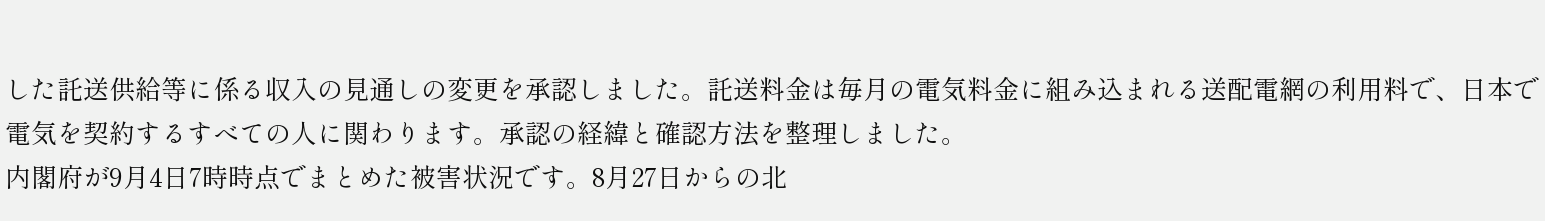した託送供給等に係る収入の見通しの変更を承認しました。託送料金は毎月の電気料金に組み込まれる送配電網の利用料で、日本で電気を契約するすべての人に関わります。承認の経緯と確認方法を整理しました。
内閣府が9月4日7時時点でまとめた被害状況です。8月27日からの北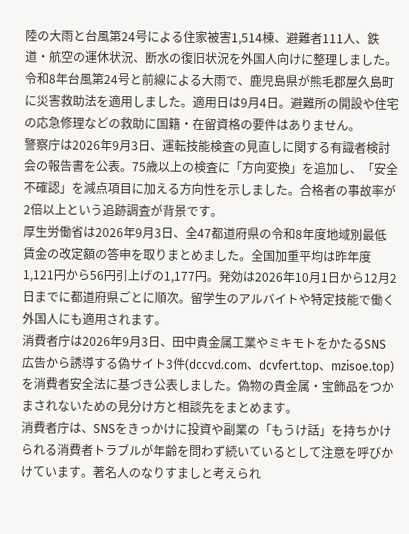陸の大雨と台風第24号による住家被害1,514棟、避難者111人、鉄道・航空の運休状況、断水の復旧状況を外国人向けに整理しました。
令和8年台風第24号と前線による大雨で、鹿児島県が熊毛郡屋久島町に災害救助法を適用しました。適用日は9月4日。避難所の開設や住宅の応急修理などの救助に国籍・在留資格の要件はありません。
警察庁は2026年9月3日、運転技能検査の見直しに関する有識者検討会の報告書を公表。75歳以上の検査に「方向変換」を追加し、「安全不確認」を減点項目に加える方向性を示しました。合格者の事故率が2倍以上という追跡調査が背景です。
厚生労働省は2026年9月3日、全47都道府県の令和8年度地域別最低賃金の改定額の答申を取りまとめました。全国加重平均は昨年度1,121円から56円引上げの1,177円。発効は2026年10月1日から12月2日までに都道府県ごとに順次。留学生のアルバイトや特定技能で働く外国人にも適用されます。
消費者庁は2026年9月3日、田中貴金属工業やミキモトをかたるSNS広告から誘導する偽サイト3件(dccvd.com、dcvfert.top、mzisoe.top)を消費者安全法に基づき公表しました。偽物の貴金属・宝飾品をつかまされないための見分け方と相談先をまとめます。
消費者庁は、SNSをきっかけに投資や副業の「もうけ話」を持ちかけられる消費者トラブルが年齢を問わず続いているとして注意を呼びかけています。著名人のなりすましと考えられ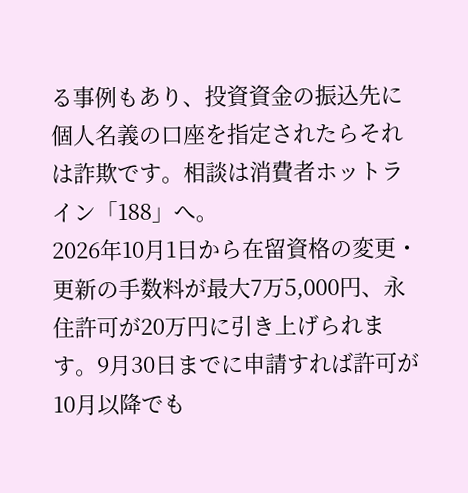る事例もあり、投資資金の振込先に個人名義の口座を指定されたらそれは詐欺です。相談は消費者ホットライン「188」へ。
2026年10月1日から在留資格の変更・更新の手数料が最大7万5,000円、永住許可が20万円に引き上げられます。9月30日までに申請すれば許可が10月以降でも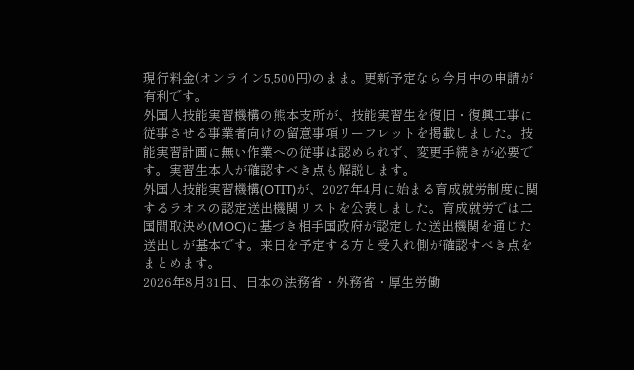現行料金(オンライン5,500円)のまま。更新予定なら今月中の申請が有利です。
外国人技能実習機構の熊本支所が、技能実習生を復旧・復興工事に従事させる事業者向けの留意事項リーフレットを掲載しました。技能実習計画に無い作業への従事は認められず、変更手続きが必要です。実習生本人が確認すべき点も解説します。
外国人技能実習機構(OTIT)が、2027年4月に始まる育成就労制度に関するラオスの認定送出機関リストを公表しました。育成就労では二国間取決め(MOC)に基づき相手国政府が認定した送出機関を通じた送出しが基本です。来日を予定する方と受入れ側が確認すべき点をまとめます。
2026年8月31日、日本の法務省・外務省・厚生労働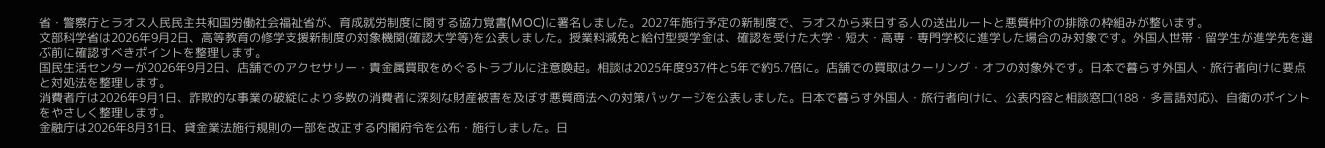省・警察庁とラオス人民民主共和国労働社会福祉省が、育成就労制度に関する協力覚書(MOC)に署名しました。2027年施行予定の新制度で、ラオスから来日する人の送出ルートと悪質仲介の排除の枠組みが整います。
文部科学省は2026年9月2日、高等教育の修学支援新制度の対象機関(確認大学等)を公表しました。授業料減免と給付型奨学金は、確認を受けた大学・短大・高専・専門学校に進学した場合のみ対象です。外国人世帯・留学生が進学先を選ぶ前に確認すべきポイントを整理します。
国民生活センターが2026年9月2日、店舗でのアクセサリー・貴金属買取をめぐるトラブルに注意喚起。相談は2025年度937件と5年で約5.7倍に。店舗での買取はクーリング・オフの対象外です。日本で暮らす外国人・旅行者向けに要点と対処法を整理します。
消費者庁は2026年9月1日、詐欺的な事業の破綻により多数の消費者に深刻な財産被害を及ぼす悪質商法への対策パッケージを公表しました。日本で暮らす外国人・旅行者向けに、公表内容と相談窓口(188・多言語対応)、自衛のポイントをやさしく整理します。
金融庁は2026年8月31日、貸金業法施行規則の一部を改正する内閣府令を公布・施行しました。日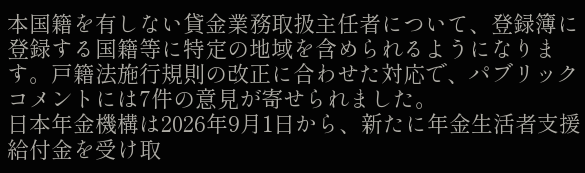本国籍を有しない貸金業務取扱主任者について、登録簿に登録する国籍等に特定の地域を含められるようになります。戸籍法施行規則の改正に合わせた対応で、パブリックコメントには7件の意見が寄せられました。
日本年金機構は2026年9月1日から、新たに年金生活者支援給付金を受け取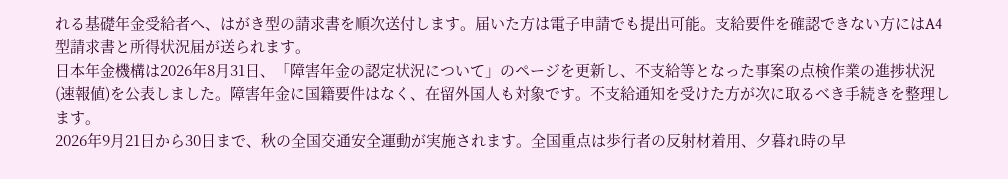れる基礎年金受給者へ、はがき型の請求書を順次送付します。届いた方は電子申請でも提出可能。支給要件を確認できない方にはA4型請求書と所得状況届が送られます。
日本年金機構は2026年8月31日、「障害年金の認定状況について」のページを更新し、不支給等となった事案の点検作業の進捗状況(速報値)を公表しました。障害年金に国籍要件はなく、在留外国人も対象です。不支給通知を受けた方が次に取るべき手続きを整理します。
2026年9月21日から30日まで、秋の全国交通安全運動が実施されます。全国重点は歩行者の反射材着用、夕暮れ時の早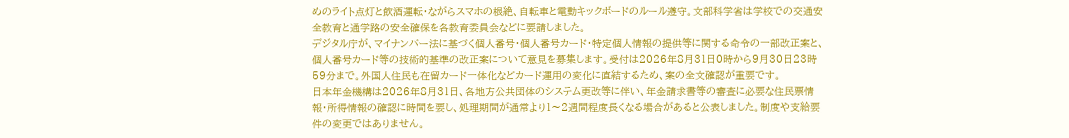めのライト点灯と飲酒運転・ながらスマホの根絶、自転車と電動キックボードのルール遵守。文部科学省は学校での交通安全教育と通学路の安全確保を各教育委員会などに要請しました。
デジタル庁が、マイナンバー法に基づく個人番号・個人番号カード・特定個人情報の提供等に関する命令の一部改正案と、個人番号カード等の技術的基準の改正案について意見を募集します。受付は2026年8月31日0時から9月30日23時59分まで。外国人住民も在留カード一体化などカード運用の変化に直結するため、案の全文確認が重要です。
日本年金機構は2026年8月31日、各地方公共団体のシステム更改等に伴い、年金請求書等の審査に必要な住民票情報・所得情報の確認に時間を要し、処理期間が通常より1〜2週間程度長くなる場合があると公表しました。制度や支給要件の変更ではありません。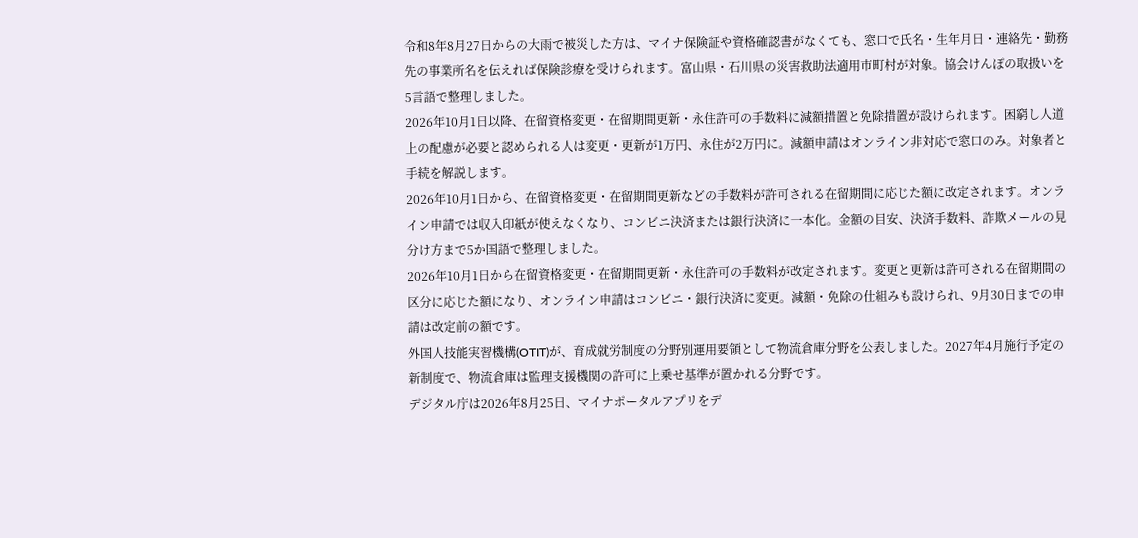令和8年8月27日からの大雨で被災した方は、マイナ保険証や資格確認書がなくても、窓口で氏名・生年月日・連絡先・勤務先の事業所名を伝えれば保険診療を受けられます。富山県・石川県の災害救助法適用市町村が対象。協会けんぽの取扱いを5言語で整理しました。
2026年10月1日以降、在留資格変更・在留期間更新・永住許可の手数料に減額措置と免除措置が設けられます。困窮し人道上の配慮が必要と認められる人は変更・更新が1万円、永住が2万円に。減額申請はオンライン非対応で窓口のみ。対象者と手続を解説します。
2026年10月1日から、在留資格変更・在留期間更新などの手数料が許可される在留期間に応じた額に改定されます。オンライン申請では収入印紙が使えなくなり、コンビニ決済または銀行決済に一本化。金額の目安、決済手数料、詐欺メールの見分け方まで5か国語で整理しました。
2026年10月1日から在留資格変更・在留期間更新・永住許可の手数料が改定されます。変更と更新は許可される在留期間の区分に応じた額になり、オンライン申請はコンビニ・銀行決済に変更。減額・免除の仕組みも設けられ、9月30日までの申請は改定前の額です。
外国人技能実習機構(OTIT)が、育成就労制度の分野別運用要領として物流倉庫分野を公表しました。2027年4月施行予定の新制度で、物流倉庫は監理支援機関の許可に上乗せ基準が置かれる分野です。
デジタル庁は2026年8月25日、マイナポータルアプリをデ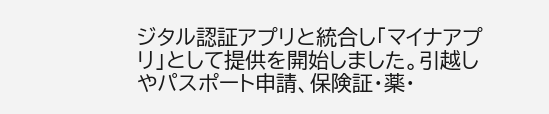ジタル認証アプリと統合し「マイナアプリ」として提供を開始しました。引越しやパスポート申請、保険証・薬・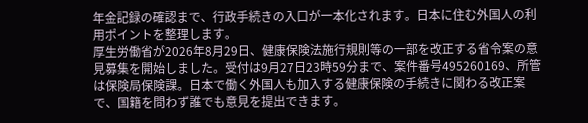年金記録の確認まで、行政手続きの入口が一本化されます。日本に住む外国人の利用ポイントを整理します。
厚生労働省が2026年8月29日、健康保険法施行規則等の一部を改正する省令案の意見募集を開始しました。受付は9月27日23時59分まで、案件番号495260169、所管は保険局保険課。日本で働く外国人も加入する健康保険の手続きに関わる改正案で、国籍を問わず誰でも意見を提出できます。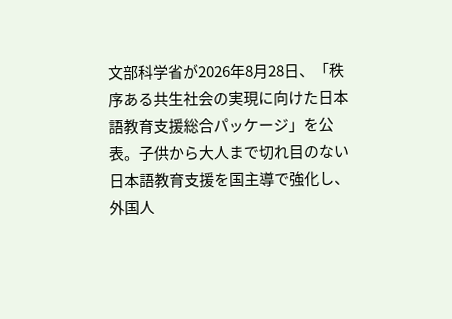文部科学省が2026年8月28日、「秩序ある共生社会の実現に向けた日本語教育支援総合パッケージ」を公表。子供から大人まで切れ目のない日本語教育支援を国主導で強化し、外国人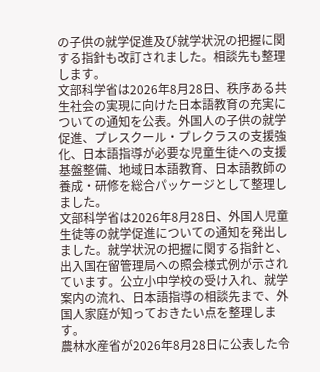の子供の就学促進及び就学状況の把握に関する指針も改訂されました。相談先も整理します。
文部科学省は2026年8月28日、秩序ある共生社会の実現に向けた日本語教育の充実についての通知を公表。外国人の子供の就学促進、プレスクール・プレクラスの支援強化、日本語指導が必要な児童生徒への支援基盤整備、地域日本語教育、日本語教師の養成・研修を総合パッケージとして整理しました。
文部科学省は2026年8月28日、外国人児童生徒等の就学促進についての通知を発出しました。就学状況の把握に関する指針と、出入国在留管理局への照会様式例が示されています。公立小中学校の受け入れ、就学案内の流れ、日本語指導の相談先まで、外国人家庭が知っておきたい点を整理します。
農林水産省が2026年8月28日に公表した令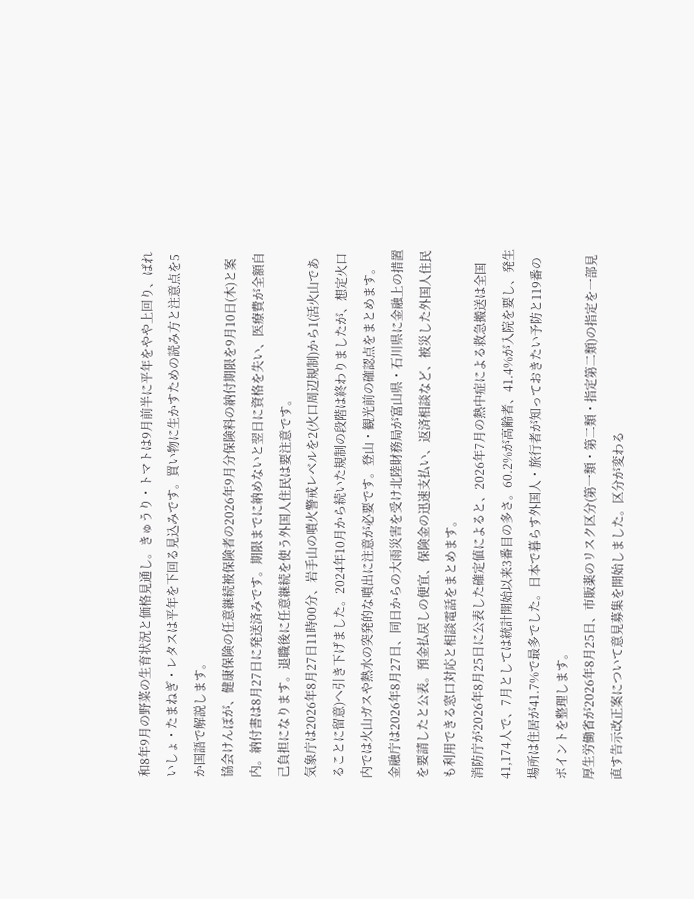和8年9月の野菜の生育状況と価格見通し。きゅうり・トマトは9月前半に平年をやや上回り、ばれいしょ・たまねぎ・レタスは平年を下回る見込みです。買い物に生かすための読み方と注意点を5か国語で解説します。
協会けんぽが、健康保険の任意継続被保険者の2026年9月分保険料の納付期限を9月10日(木)と案内。納付書は8月27日に発送済みです。期限までに納めないと翌日に資格を失い、医療費が全額自己負担になります。退職後に任意継続を使う外国人住民は要注意です。
気象庁は2026年8月27日11時00分、岩手山の噴火警戒レベルを2(火口周辺規制)から1(活火山であることに留意)へ引き下げました。2024年10月から続いた規制の段階は終わりましたが、想定火口内では火山ガスや熱水の突発的な噴出に注意が必要です。登山・観光前の確認点をまとめます。
金融庁は2026年8月27日、同日からの大雨災害を受け北陸財務局が富山県・石川県に金融上の措置を要請したと公表。預金払戻しの便宜、保険金の迅速支払い、返済相談など、被災した外国人住民も利用できる窓口対応と相談電話をまとめます。
消防庁が2026年8月25日に公表した確定値によると、2026年7月の熱中症による救急搬送は全国41,174人で、7月としては統計開始以来3番目の多さ。60.2%が高齢者、41.4%が入院を要し、発生場所は住居が41.7%で最多でした。日本で暮らす外国人・旅行者が知っておきたい予防と119番のポイントを整理します。
厚生労働省が2026年8月25日、市販薬のリスク区分(第一類・第二類・指定第二類)の指定を一部見直す告示改正案について意見募集を開始しました。区分が変わる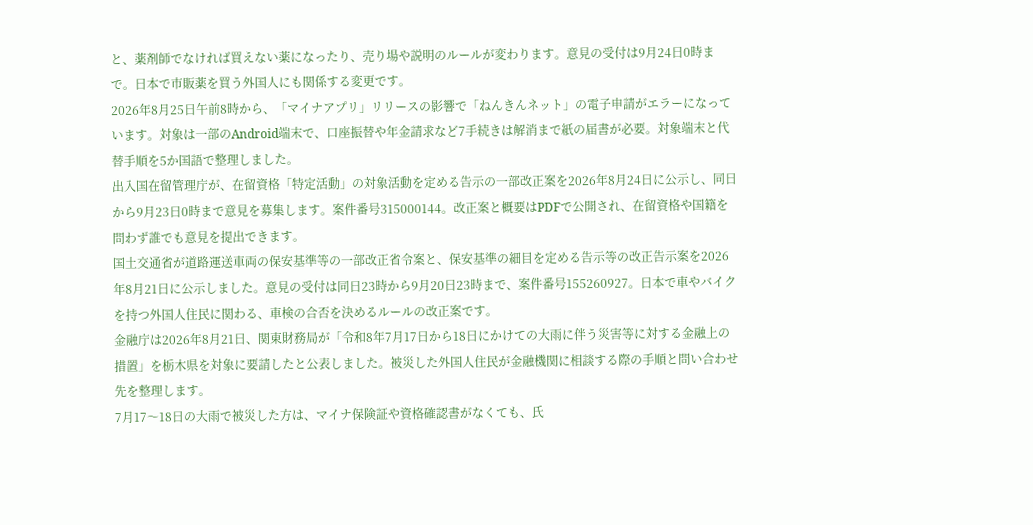と、薬剤師でなければ買えない薬になったり、売り場や説明のルールが変わります。意見の受付は9月24日0時まで。日本で市販薬を買う外国人にも関係する変更です。
2026年8月25日午前8時から、「マイナアプリ」リリースの影響で「ねんきんネット」の電子申請がエラーになっています。対象は一部のAndroid端末で、口座振替や年金請求など7手続きは解消まで紙の届書が必要。対象端末と代替手順を5か国語で整理しました。
出入国在留管理庁が、在留資格「特定活動」の対象活動を定める告示の一部改正案を2026年8月24日に公示し、同日から9月23日0時まで意見を募集します。案件番号315000144。改正案と概要はPDFで公開され、在留資格や国籍を問わず誰でも意見を提出できます。
国土交通省が道路運送車両の保安基準等の一部改正省令案と、保安基準の細目を定める告示等の改正告示案を2026年8月21日に公示しました。意見の受付は同日23時から9月20日23時まで、案件番号155260927。日本で車やバイクを持つ外国人住民に関わる、車検の合否を決めるルールの改正案です。
金融庁は2026年8月21日、関東財務局が「令和8年7月17日から18日にかけての大雨に伴う災害等に対する金融上の措置」を栃木県を対象に要請したと公表しました。被災した外国人住民が金融機関に相談する際の手順と問い合わせ先を整理します。
7月17〜18日の大雨で被災した方は、マイナ保険証や資格確認書がなくても、氏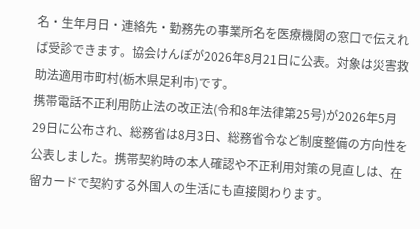名・生年月日・連絡先・勤務先の事業所名を医療機関の窓口で伝えれば受診できます。協会けんぽが2026年8月21日に公表。対象は災害救助法適用市町村(栃木県足利市)です。
携帯電話不正利用防止法の改正法(令和8年法律第25号)が2026年5月29日に公布され、総務省は8月3日、総務省令など制度整備の方向性を公表しました。携帯契約時の本人確認や不正利用対策の見直しは、在留カードで契約する外国人の生活にも直接関わります。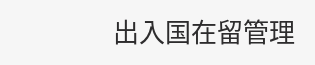出入国在留管理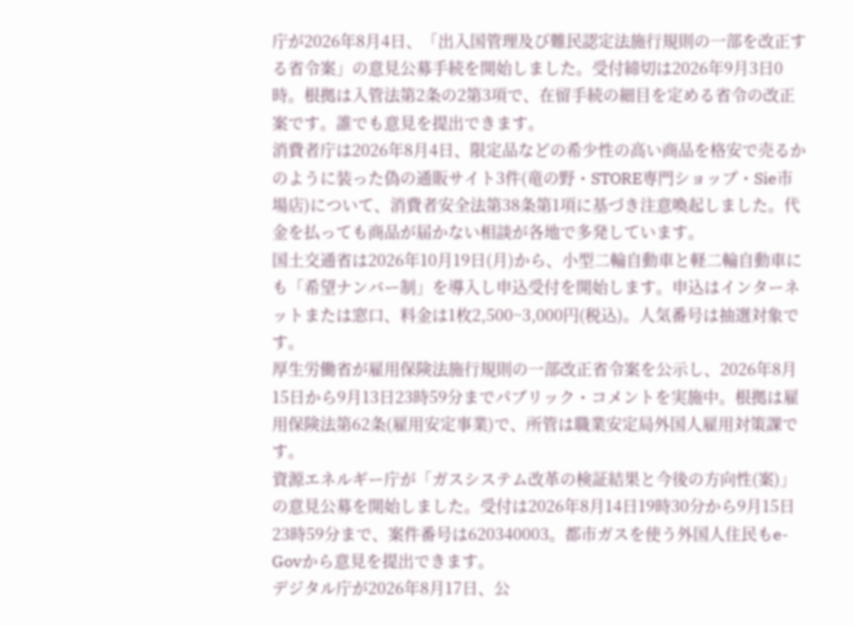庁が2026年8月4日、「出入国管理及び難民認定法施行規則の一部を改正する省令案」の意見公募手続を開始しました。受付締切は2026年9月3日0時。根拠は入管法第2条の2第3項で、在留手続の細目を定める省令の改正案です。誰でも意見を提出できます。
消費者庁は2026年8月4日、限定品などの希少性の高い商品を格安で売るかのように装った偽の通販サイト3件(竜の野・STORE専門ショップ・Sie市場店)について、消費者安全法第38条第1項に基づき注意喚起しました。代金を払っても商品が届かない相談が各地で多発しています。
国土交通省は2026年10月19日(月)から、小型二輪自動車と軽二輪自動車にも「希望ナンバー制」を導入し申込受付を開始します。申込はインターネットまたは窓口、料金は1枚2,500~3,000円(税込)。人気番号は抽選対象です。
厚生労働省が雇用保険法施行規則の一部改正省令案を公示し、2026年8月15日から9月13日23時59分までパブリック・コメントを実施中。根拠は雇用保険法第62条(雇用安定事業)で、所管は職業安定局外国人雇用対策課です。
資源エネルギー庁が「ガスシステム改革の検証結果と今後の方向性(案)」の意見公募を開始しました。受付は2026年8月14日19時30分から9月15日23時59分まで、案件番号は620340003。都市ガスを使う外国人住民もe-Govから意見を提出できます。
デジタル庁が2026年8月17日、公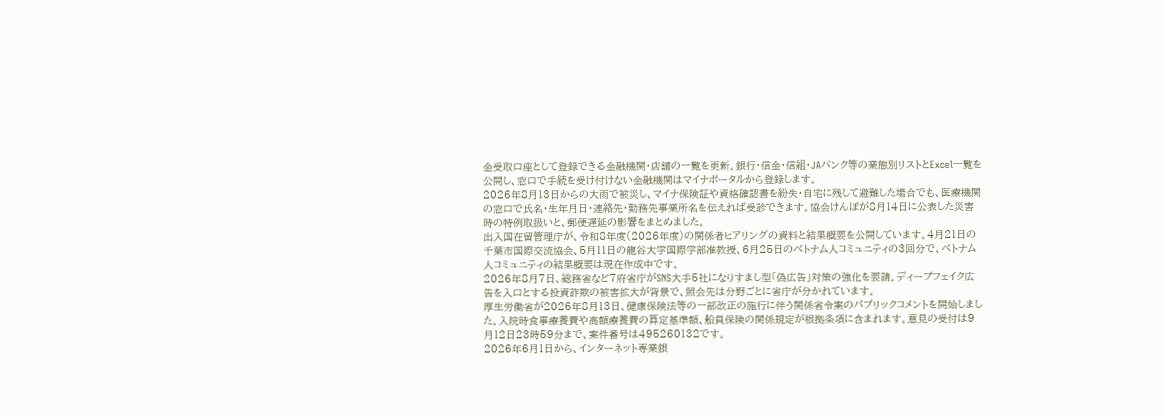金受取口座として登録できる金融機関・店舗の一覧を更新。銀行・信金・信組・JAバンク等の業態別リストとExcel一覧を公開し、窓口で手続を受け付けない金融機関はマイナポータルから登録します。
2026年8月13日からの大雨で被災し、マイナ保険証や資格確認書を紛失・自宅に残して避難した場合でも、医療機関の窓口で氏名・生年月日・連絡先・勤務先事業所名を伝えれば受診できます。協会けんぽが8月14日に公表した災害時の特例取扱いと、郵便遅延の影響をまとめました。
出入国在留管理庁が、令和8年度(2026年度)の関係者ヒアリングの資料と結果概要を公開しています。4月21日の千葉市国際交流協会、5月11日の龍谷大学国際学部准教授、6月25日のベトナム人コミュニティの3回分で、ベトナム人コミュニティの結果概要は現在作成中です。
2026年8月7日、総務省など7府省庁がSNS大手5社になりすまし型「偽広告」対策の強化を要請。ディープフェイク広告を入口とする投資詐欺の被害拡大が背景で、照会先は分野ごとに省庁が分かれています。
厚生労働省が2026年8月13日、健康保険法等の一部改正の施行に伴う関係省令案のパブリックコメントを開始しました。入院時食事療養費や高額療養費の算定基準額、船員保険の関係規定が根拠条項に含まれます。意見の受付は9月12日23時59分まで、案件番号は495260132です。
2026年6月1日から、インターネット専業銀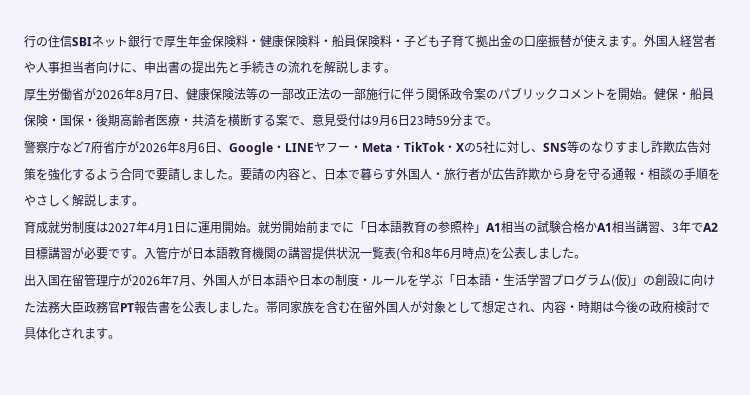行の住信SBIネット銀行で厚生年金保険料・健康保険料・船員保険料・子ども子育て拠出金の口座振替が使えます。外国人経営者や人事担当者向けに、申出書の提出先と手続きの流れを解説します。
厚生労働省が2026年8月7日、健康保険法等の一部改正法の一部施行に伴う関係政令案のパブリックコメントを開始。健保・船員保険・国保・後期高齢者医療・共済を横断する案で、意見受付は9月6日23時59分まで。
警察庁など7府省庁が2026年8月6日、Google・LINEヤフー・Meta・TikTok・Xの5社に対し、SNS等のなりすまし詐欺広告対策を強化するよう合同で要請しました。要請の内容と、日本で暮らす外国人・旅行者が広告詐欺から身を守る通報・相談の手順をやさしく解説します。
育成就労制度は2027年4月1日に運用開始。就労開始前までに「日本語教育の参照枠」A1相当の試験合格かA1相当講習、3年でA2目標講習が必要です。入管庁が日本語教育機関の講習提供状況一覧表(令和8年6月時点)を公表しました。
出入国在留管理庁が2026年7月、外国人が日本語や日本の制度・ルールを学ぶ「日本語・生活学習プログラム(仮)」の創設に向けた法務大臣政務官PT報告書を公表しました。帯同家族を含む在留外国人が対象として想定され、内容・時期は今後の政府検討で具体化されます。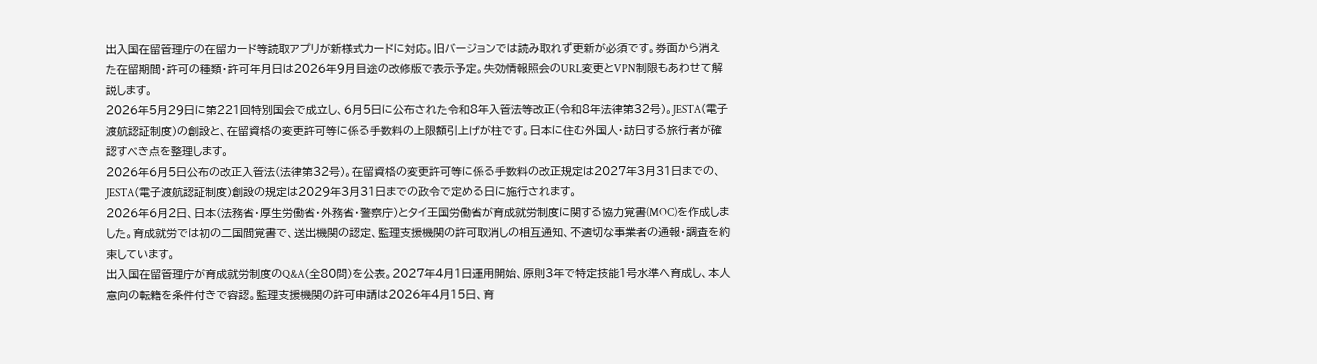出入国在留管理庁の在留カード等読取アプリが新様式カードに対応。旧バージョンでは読み取れず更新が必須です。券面から消えた在留期間・許可の種類・許可年月日は2026年9月目途の改修版で表示予定。失効情報照会のURL変更とVPN制限もあわせて解説します。
2026年5月29日に第221回特別国会で成立し、6月5日に公布された令和8年入管法等改正(令和8年法律第32号)。JESTA(電子渡航認証制度)の創設と、在留資格の変更許可等に係る手数料の上限額引上げが柱です。日本に住む外国人・訪日する旅行者が確認すべき点を整理します。
2026年6月5日公布の改正入管法(法律第32号)。在留資格の変更許可等に係る手数料の改正規定は2027年3月31日までの、JESTA(電子渡航認証制度)創設の規定は2029年3月31日までの政令で定める日に施行されます。
2026年6月2日、日本(法務省・厚生労働省・外務省・警察庁)とタイ王国労働省が育成就労制度に関する協力覚書(MOC)を作成しました。育成就労では初の二国間覚書で、送出機関の認定、監理支援機関の許可取消しの相互通知、不適切な事業者の通報・調査を約束しています。
出入国在留管理庁が育成就労制度のQ&A(全80問)を公表。2027年4月1日運用開始、原則3年で特定技能1号水準へ育成し、本人意向の転籍を条件付きで容認。監理支援機関の許可申請は2026年4月15日、育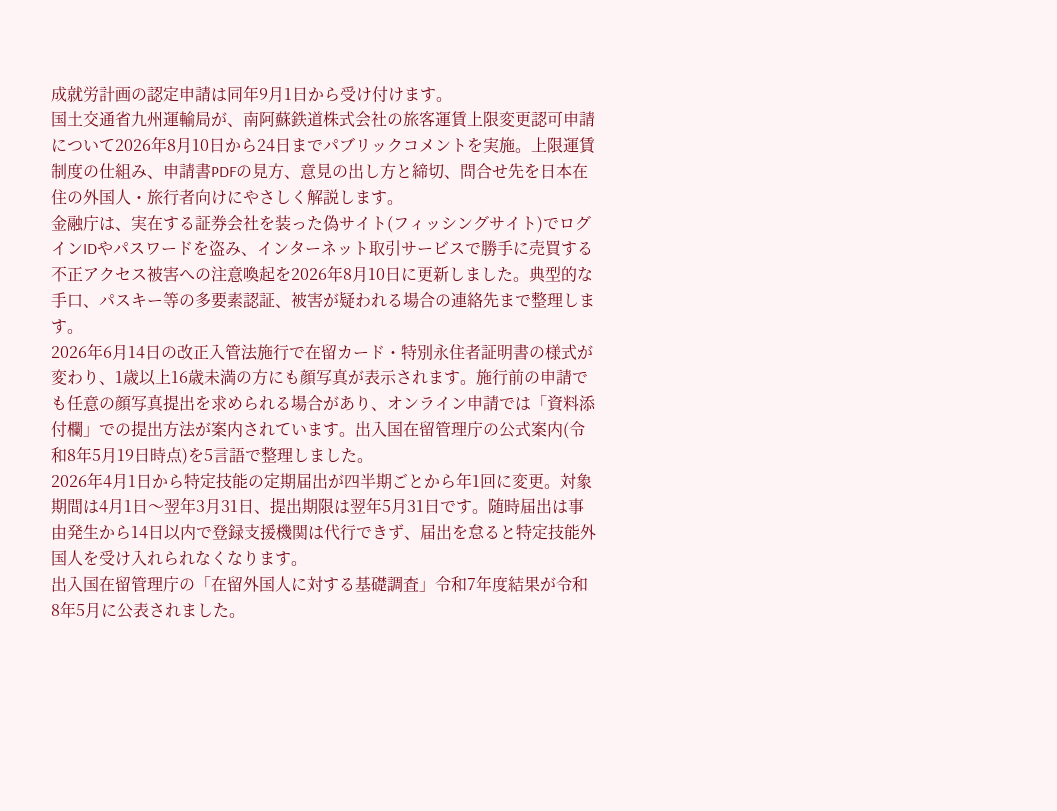成就労計画の認定申請は同年9月1日から受け付けます。
国土交通省九州運輸局が、南阿蘇鉄道株式会社の旅客運賃上限変更認可申請について2026年8月10日から24日までパブリックコメントを実施。上限運賃制度の仕組み、申請書PDFの見方、意見の出し方と締切、問合せ先を日本在住の外国人・旅行者向けにやさしく解説します。
金融庁は、実在する証券会社を装った偽サイト(フィッシングサイト)でログインIDやパスワードを盗み、インターネット取引サービスで勝手に売買する不正アクセス被害への注意喚起を2026年8月10日に更新しました。典型的な手口、パスキー等の多要素認証、被害が疑われる場合の連絡先まで整理します。
2026年6月14日の改正入管法施行で在留カード・特別永住者証明書の様式が変わり、1歳以上16歳未満の方にも顔写真が表示されます。施行前の申請でも任意の顔写真提出を求められる場合があり、オンライン申請では「資料添付欄」での提出方法が案内されています。出入国在留管理庁の公式案内(令和8年5月19日時点)を5言語で整理しました。
2026年4月1日から特定技能の定期届出が四半期ごとから年1回に変更。対象期間は4月1日〜翌年3月31日、提出期限は翌年5月31日です。随時届出は事由発生から14日以内で登録支援機関は代行できず、届出を怠ると特定技能外国人を受け入れられなくなります。
出入国在留管理庁の「在留外国人に対する基礎調査」令和7年度結果が令和8年5月に公表されました。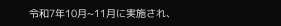令和7年10月~11月に実施され、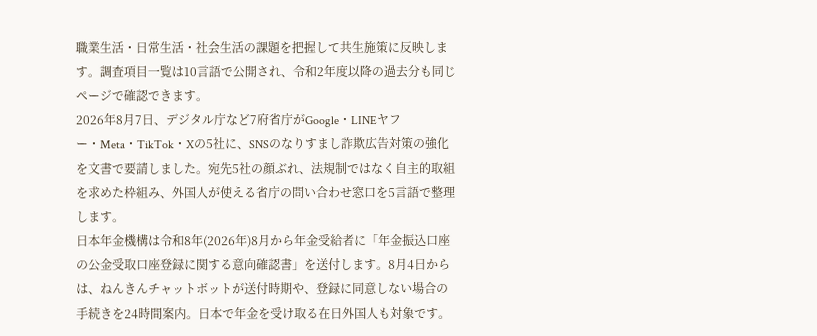職業生活・日常生活・社会生活の課題を把握して共生施策に反映します。調査項目一覧は10言語で公開され、令和2年度以降の過去分も同じページで確認できます。
2026年8月7日、デジタル庁など7府省庁がGoogle・LINEヤフー・Meta・TikTok・Xの5社に、SNSのなりすまし詐欺広告対策の強化を文書で要請しました。宛先5社の顔ぶれ、法規制ではなく自主的取組を求めた枠組み、外国人が使える省庁の問い合わせ窓口を5言語で整理します。
日本年金機構は令和8年(2026年)8月から年金受給者に「年金振込口座の公金受取口座登録に関する意向確認書」を送付します。8月4日からは、ねんきんチャットボットが送付時期や、登録に同意しない場合の手続きを24時間案内。日本で年金を受け取る在日外国人も対象です。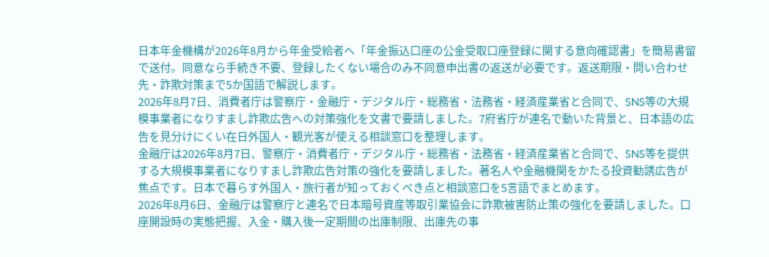日本年金機構が2026年8月から年金受給者へ「年金振込口座の公金受取口座登録に関する意向確認書」を簡易書留で送付。同意なら手続き不要、登録したくない場合のみ不同意申出書の返送が必要です。返送期限・問い合わせ先・詐欺対策まで5か国語で解説します。
2026年8月7日、消費者庁は警察庁・金融庁・デジタル庁・総務省・法務省・経済産業省と合同で、SNS等の大規模事業者になりすまし詐欺広告への対策強化を文書で要請しました。7府省庁が連名で動いた背景と、日本語の広告を見分けにくい在日外国人・観光客が使える相談窓口を整理します。
金融庁は2026年8月7日、警察庁・消費者庁・デジタル庁・総務省・法務省・経済産業省と合同で、SNS等を提供する大規模事業者になりすまし詐欺広告対策の強化を要請しました。著名人や金融機関をかたる投資勧誘広告が焦点です。日本で暮らす外国人・旅行者が知っておくべき点と相談窓口を5言語でまとめます。
2026年8月6日、金融庁は警察庁と連名で日本暗号資産等取引業協会に詐欺被害防止策の強化を要請しました。口座開設時の実態把握、入金・購入後一定期間の出庫制限、出庫先の事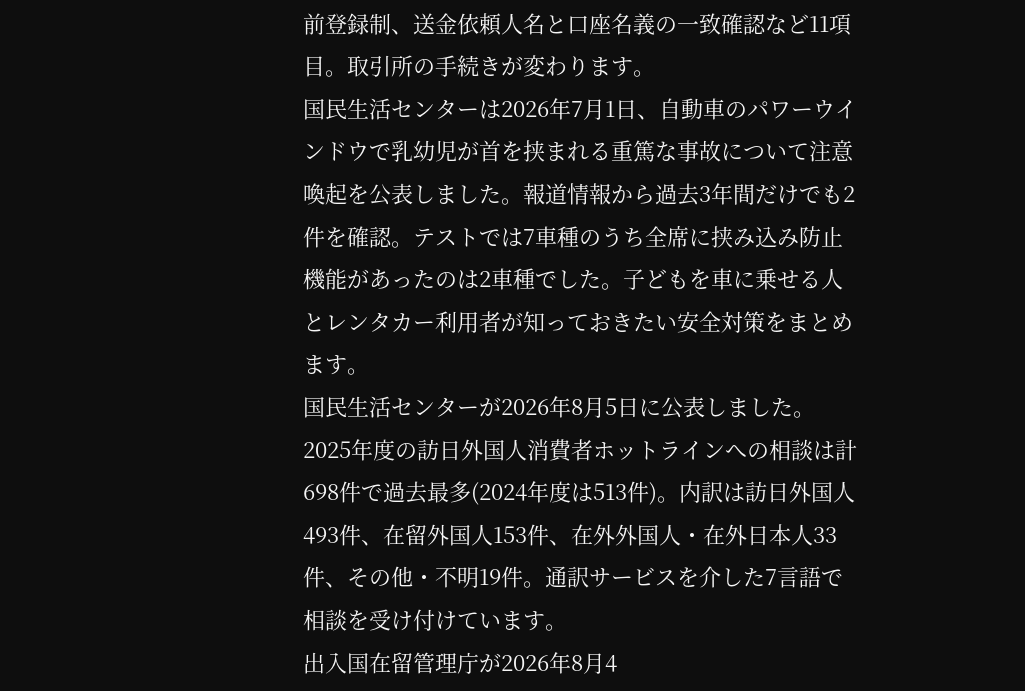前登録制、送金依頼人名と口座名義の一致確認など11項目。取引所の手続きが変わります。
国民生活センターは2026年7月1日、自動車のパワーウインドウで乳幼児が首を挟まれる重篤な事故について注意喚起を公表しました。報道情報から過去3年間だけでも2件を確認。テストでは7車種のうち全席に挟み込み防止機能があったのは2車種でした。子どもを車に乗せる人とレンタカー利用者が知っておきたい安全対策をまとめます。
国民生活センターが2026年8月5日に公表しました。2025年度の訪日外国人消費者ホットラインへの相談は計698件で過去最多(2024年度は513件)。内訳は訪日外国人493件、在留外国人153件、在外外国人・在外日本人33件、その他・不明19件。通訳サービスを介した7言語で相談を受け付けています。
出入国在留管理庁が2026年8月4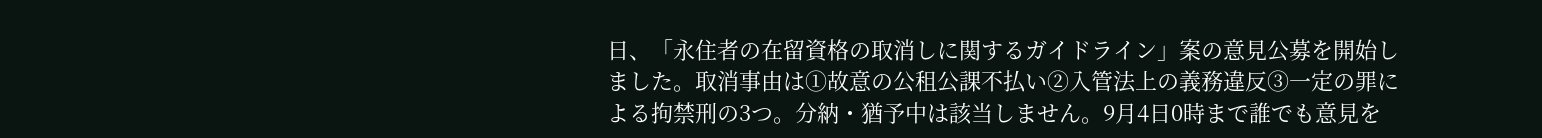日、「永住者の在留資格の取消しに関するガイドライン」案の意見公募を開始しました。取消事由は①故意の公租公課不払い②入管法上の義務違反③一定の罪による拘禁刑の3つ。分納・猶予中は該当しません。9月4日0時まで誰でも意見を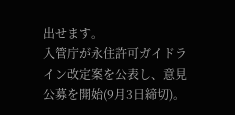出せます。
入管庁が永住許可ガイドライン改定案を公表し、意見公募を開始(9月3日締切)。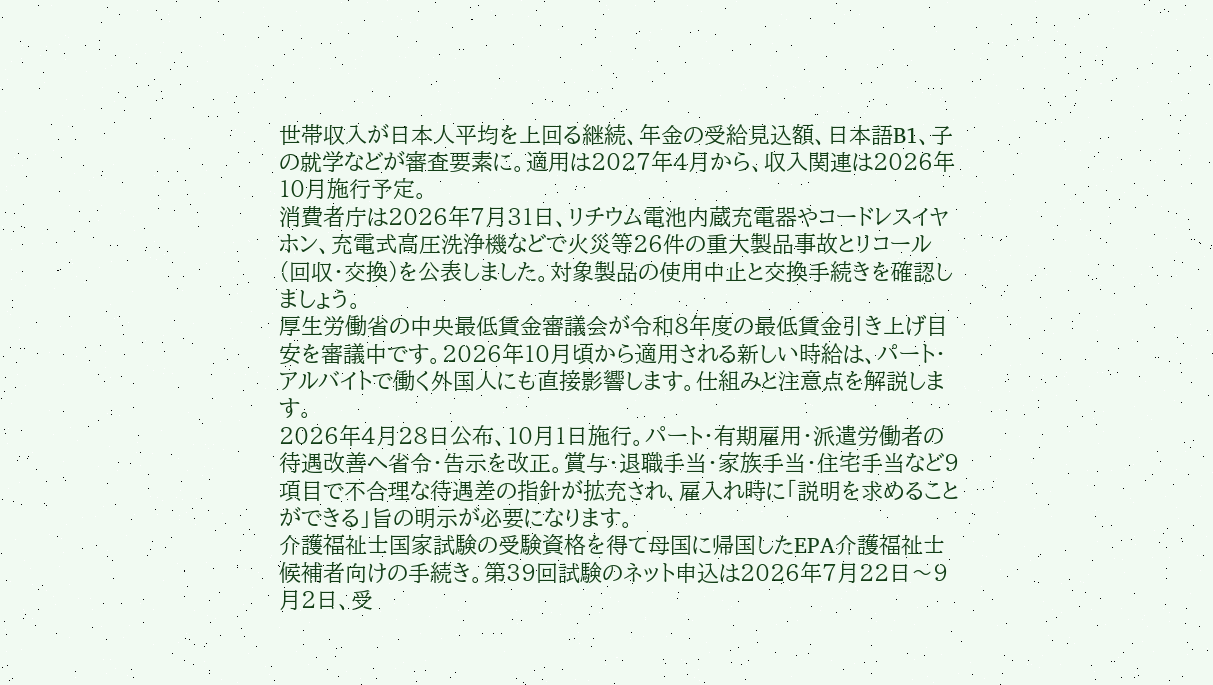世帯収入が日本人平均を上回る継続、年金の受給見込額、日本語B1、子の就学などが審査要素に。適用は2027年4月から、収入関連は2026年10月施行予定。
消費者庁は2026年7月31日、リチウム電池内蔵充電器やコードレスイヤホン、充電式高圧洗浄機などで火災等26件の重大製品事故とリコール(回収・交換)を公表しました。対象製品の使用中止と交換手続きを確認しましょう。
厚生労働省の中央最低賃金審議会が令和8年度の最低賃金引き上げ目安を審議中です。2026年10月頃から適用される新しい時給は、パート・アルバイトで働く外国人にも直接影響します。仕組みと注意点を解説します。
2026年4月28日公布、10月1日施行。パート・有期雇用・派遣労働者の待遇改善へ省令・告示を改正。賞与・退職手当・家族手当・住宅手当など9項目で不合理な待遇差の指針が拡充され、雇入れ時に「説明を求めることができる」旨の明示が必要になります。
介護福祉士国家試験の受験資格を得て母国に帰国したEPA介護福祉士候補者向けの手続き。第39回試験のネット申込は2026年7月22日〜9月2日、受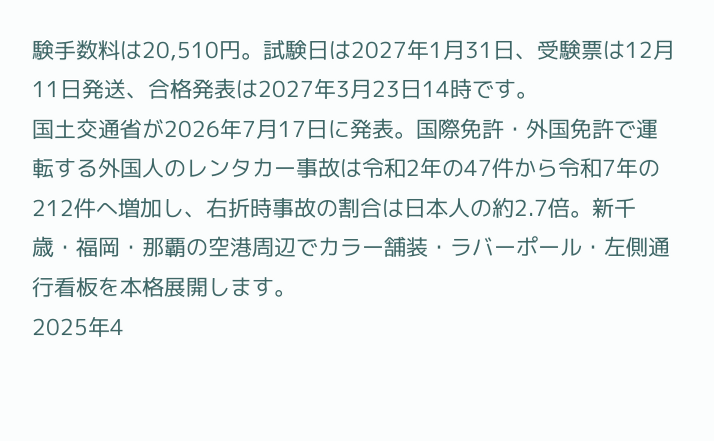験手数料は20,510円。試験日は2027年1月31日、受験票は12月11日発送、合格発表は2027年3月23日14時です。
国土交通省が2026年7月17日に発表。国際免許・外国免許で運転する外国人のレンタカー事故は令和2年の47件から令和7年の212件へ増加し、右折時事故の割合は日本人の約2.7倍。新千歳・福岡・那覇の空港周辺でカラー舗装・ラバーポール・左側通行看板を本格展開します。
2025年4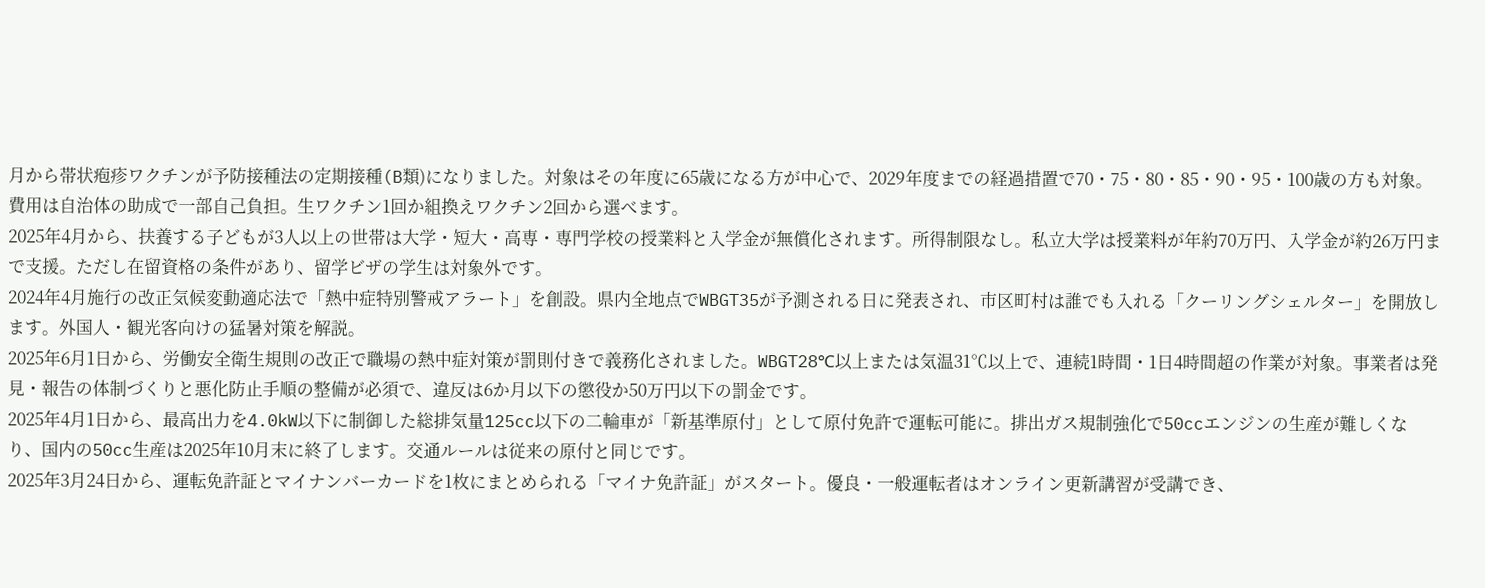月から帯状疱疹ワクチンが予防接種法の定期接種(B類)になりました。対象はその年度に65歳になる方が中心で、2029年度までの経過措置で70・75・80・85・90・95・100歳の方も対象。費用は自治体の助成で一部自己負担。生ワクチン1回か組換えワクチン2回から選べます。
2025年4月から、扶養する子どもが3人以上の世帯は大学・短大・高専・専門学校の授業料と入学金が無償化されます。所得制限なし。私立大学は授業料が年約70万円、入学金が約26万円まで支援。ただし在留資格の条件があり、留学ビザの学生は対象外です。
2024年4月施行の改正気候変動適応法で「熱中症特別警戒アラート」を創設。県内全地点でWBGT35が予測される日に発表され、市区町村は誰でも入れる「クーリングシェルター」を開放します。外国人・観光客向けの猛暑対策を解説。
2025年6月1日から、労働安全衛生規則の改正で職場の熱中症対策が罰則付きで義務化されました。WBGT28℃以上または気温31℃以上で、連続1時間・1日4時間超の作業が対象。事業者は発見・報告の体制づくりと悪化防止手順の整備が必須で、違反は6か月以下の懲役か50万円以下の罰金です。
2025年4月1日から、最高出力を4.0kW以下に制御した総排気量125cc以下の二輪車が「新基準原付」として原付免許で運転可能に。排出ガス規制強化で50ccエンジンの生産が難しくなり、国内の50cc生産は2025年10月末に終了します。交通ルールは従来の原付と同じです。
2025年3月24日から、運転免許証とマイナンバーカードを1枚にまとめられる「マイナ免許証」がスタート。優良・一般運転者はオンライン更新講習が受講でき、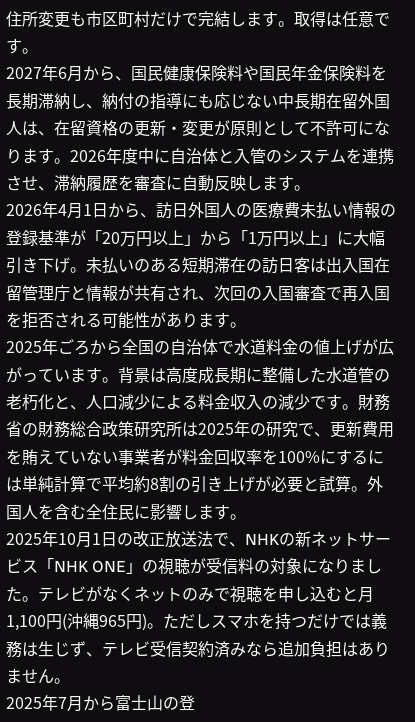住所変更も市区町村だけで完結します。取得は任意です。
2027年6月から、国民健康保険料や国民年金保険料を長期滞納し、納付の指導にも応じない中長期在留外国人は、在留資格の更新・変更が原則として不許可になります。2026年度中に自治体と入管のシステムを連携させ、滞納履歴を審査に自動反映します。
2026年4月1日から、訪日外国人の医療費未払い情報の登録基準が「20万円以上」から「1万円以上」に大幅引き下げ。未払いのある短期滞在の訪日客は出入国在留管理庁と情報が共有され、次回の入国審査で再入国を拒否される可能性があります。
2025年ごろから全国の自治体で水道料金の値上げが広がっています。背景は高度成長期に整備した水道管の老朽化と、人口減少による料金収入の減少です。財務省の財務総合政策研究所は2025年の研究で、更新費用を賄えていない事業者が料金回収率を100%にするには単純計算で平均約8割の引き上げが必要と試算。外国人を含む全住民に影響します。
2025年10月1日の改正放送法で、NHKの新ネットサービス「NHK ONE」の視聴が受信料の対象になりました。テレビがなくネットのみで視聴を申し込むと月1,100円(沖縄965円)。ただしスマホを持つだけでは義務は生じず、テレビ受信契約済みなら追加負担はありません。
2025年7月から富士山の登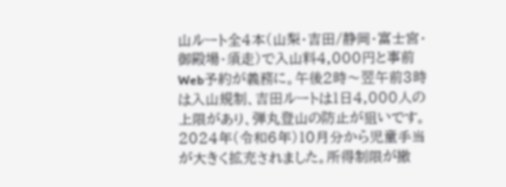山ルート全4本(山梨・吉田/静岡・富士宮・御殿場・須走)で入山料4,000円と事前Web予約が義務に。午後2時〜翌午前3時は入山規制、吉田ルートは1日4,000人の上限があり、弾丸登山の防止が狙いです。
2024年(令和6年)10月分から児童手当が大きく拡充されました。所得制限が撤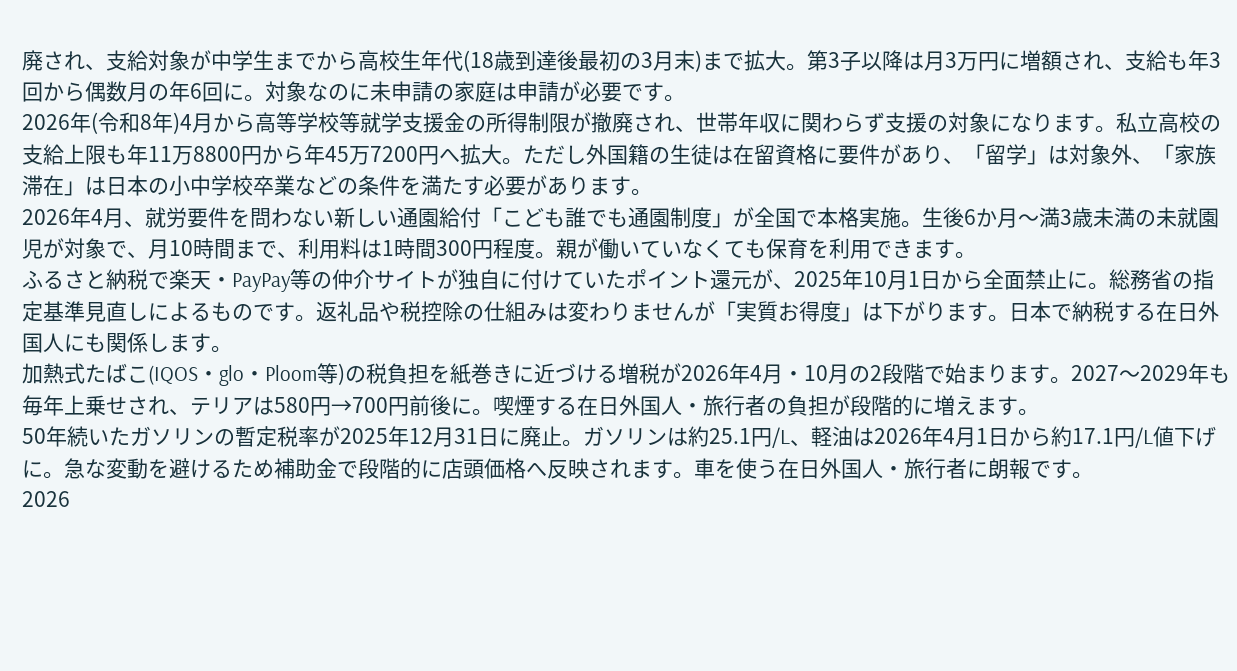廃され、支給対象が中学生までから高校生年代(18歳到達後最初の3月末)まで拡大。第3子以降は月3万円に増額され、支給も年3回から偶数月の年6回に。対象なのに未申請の家庭は申請が必要です。
2026年(令和8年)4月から高等学校等就学支援金の所得制限が撤廃され、世帯年収に関わらず支援の対象になります。私立高校の支給上限も年11万8800円から年45万7200円へ拡大。ただし外国籍の生徒は在留資格に要件があり、「留学」は対象外、「家族滞在」は日本の小中学校卒業などの条件を満たす必要があります。
2026年4月、就労要件を問わない新しい通園給付「こども誰でも通園制度」が全国で本格実施。生後6か月〜満3歳未満の未就園児が対象で、月10時間まで、利用料は1時間300円程度。親が働いていなくても保育を利用できます。
ふるさと納税で楽天・PayPay等の仲介サイトが独自に付けていたポイント還元が、2025年10月1日から全面禁止に。総務省の指定基準見直しによるものです。返礼品や税控除の仕組みは変わりませんが「実質お得度」は下がります。日本で納税する在日外国人にも関係します。
加熱式たばこ(IQOS・glo・Ploom等)の税負担を紙巻きに近づける増税が2026年4月・10月の2段階で始まります。2027〜2029年も毎年上乗せされ、テリアは580円→700円前後に。喫煙する在日外国人・旅行者の負担が段階的に増えます。
50年続いたガソリンの暫定税率が2025年12月31日に廃止。ガソリンは約25.1円/L、軽油は2026年4月1日から約17.1円/L値下げに。急な変動を避けるため補助金で段階的に店頭価格へ反映されます。車を使う在日外国人・旅行者に朗報です。
2026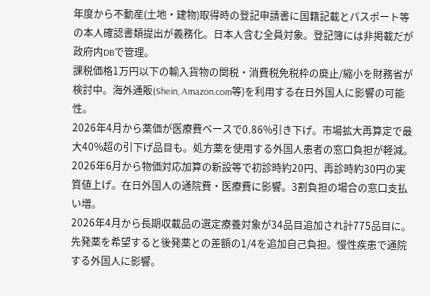年度から不動産(土地・建物)取得時の登記申請書に国籍記載とパスポート等の本人確認書類提出が義務化。日本人含む全員対象。登記簿には非掲載だが政府内DBで管理。
課税価格1万円以下の輸入貨物の関税・消費税免税枠の廃止/縮小を財務省が検討中。海外通販(Shein, Amazon.com等)を利用する在日外国人に影響の可能性。
2026年4月から薬価が医療費ベースで0.86%引き下げ。市場拡大再算定で最大40%超の引下げ品目も。処方薬を使用する外国人患者の窓口負担が軽減。
2026年6月から物価対応加算の新設等で初診時約20円、再診時約30円の実質値上げ。在日外国人の通院費・医療費に影響。3割負担の場合の窓口支払い増。
2026年4月から長期収載品の選定療養対象が34品目追加され計775品目に。先発薬を希望すると後発薬との差額の1/4を追加自己負担。慢性疾患で通院する外国人に影響。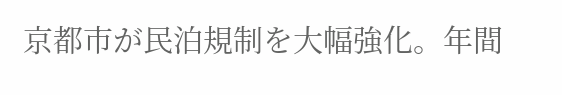京都市が民泊規制を大幅強化。年間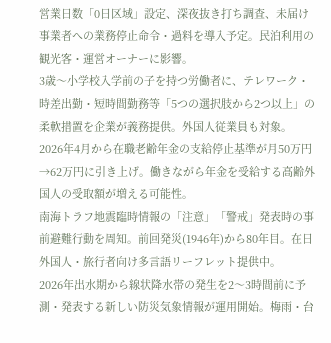営業日数「0日区域」設定、深夜抜き打ち調査、未届け事業者への業務停止命令・過料を導入予定。民泊利用の観光客・運営オーナーに影響。
3歳〜小学校入学前の子を持つ労働者に、テレワーク・時差出勤・短時間勤務等「5つの選択肢から2つ以上」の柔軟措置を企業が義務提供。外国人従業員も対象。
2026年4月から在職老齢年金の支給停止基準が月50万円→62万円に引き上げ。働きながら年金を受給する高齢外国人の受取額が増える可能性。
南海トラフ地震臨時情報の「注意」「警戒」発表時の事前避難行動を周知。前回発災(1946年)から80年目。在日外国人・旅行者向け多言語リーフレット提供中。
2026年出水期から線状降水帯の発生を2〜3時間前に予測・発表する新しい防災気象情報が運用開始。梅雨・台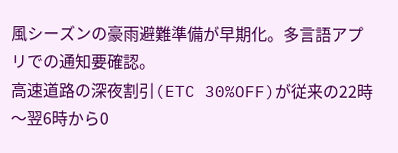風シーズンの豪雨避難準備が早期化。多言語アプリでの通知要確認。
高速道路の深夜割引(ETC 30%OFF)が従来の22時〜翌6時から0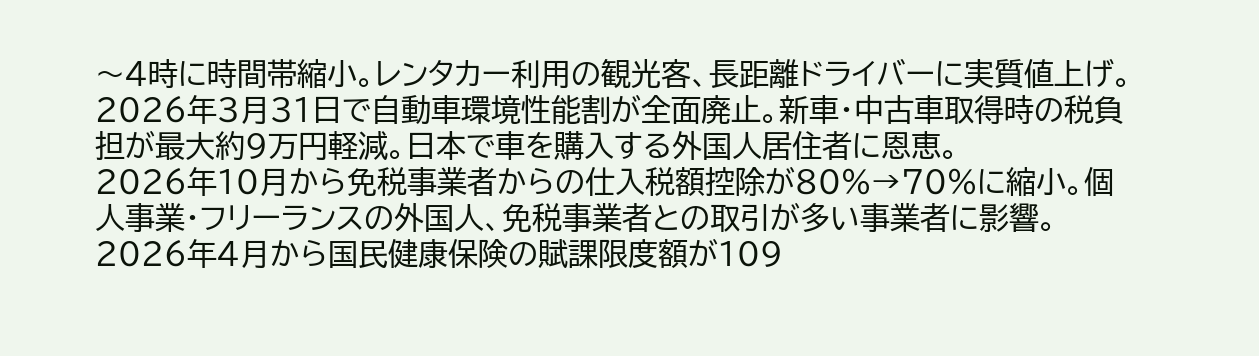〜4時に時間帯縮小。レンタカー利用の観光客、長距離ドライバーに実質値上げ。
2026年3月31日で自動車環境性能割が全面廃止。新車・中古車取得時の税負担が最大約9万円軽減。日本で車を購入する外国人居住者に恩恵。
2026年10月から免税事業者からの仕入税額控除が80%→70%に縮小。個人事業・フリーランスの外国人、免税事業者との取引が多い事業者に影響。
2026年4月から国民健康保険の賦課限度額が109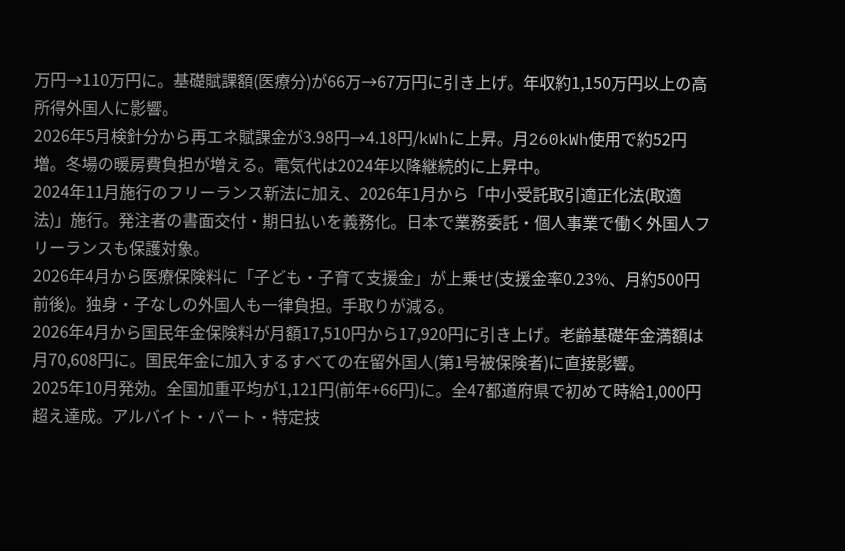万円→110万円に。基礎賦課額(医療分)が66万→67万円に引き上げ。年収約1,150万円以上の高所得外国人に影響。
2026年5月検針分から再エネ賦課金が3.98円→4.18円/kWhに上昇。月260kWh使用で約52円増。冬場の暖房費負担が増える。電気代は2024年以降継続的に上昇中。
2024年11月施行のフリーランス新法に加え、2026年1月から「中小受託取引適正化法(取適法)」施行。発注者の書面交付・期日払いを義務化。日本で業務委託・個人事業で働く外国人フリーランスも保護対象。
2026年4月から医療保険料に「子ども・子育て支援金」が上乗せ(支援金率0.23%、月約500円前後)。独身・子なしの外国人も一律負担。手取りが減る。
2026年4月から国民年金保険料が月額17,510円から17,920円に引き上げ。老齢基礎年金満額は月70,608円に。国民年金に加入するすべての在留外国人(第1号被保険者)に直接影響。
2025年10月発効。全国加重平均が1,121円(前年+66円)に。全47都道府県で初めて時給1,000円超え達成。アルバイト・パート・特定技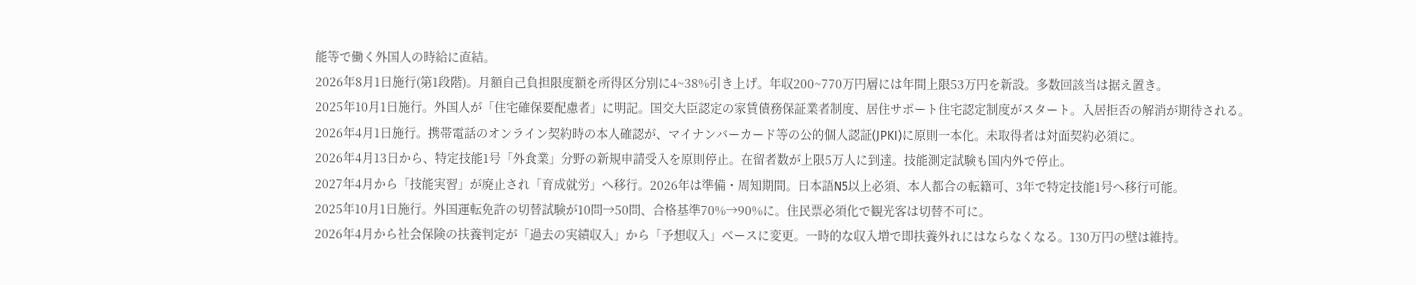能等で働く外国人の時給に直結。
2026年8月1日施行(第1段階)。月額自己負担限度額を所得区分別に4~38%引き上げ。年収200~770万円層には年間上限53万円を新設。多数回該当は据え置き。
2025年10月1日施行。外国人が「住宅確保要配慮者」に明記。国交大臣認定の家賃債務保証業者制度、居住サポート住宅認定制度がスタート。入居拒否の解消が期待される。
2026年4月1日施行。携帯電話のオンライン契約時の本人確認が、マイナンバーカード等の公的個人認証(JPKI)に原則一本化。未取得者は対面契約必須に。
2026年4月13日から、特定技能1号「外食業」分野の新規申請受入を原則停止。在留者数が上限5万人に到達。技能測定試験も国内外で停止。
2027年4月から「技能実習」が廃止され「育成就労」へ移行。2026年は準備・周知期間。日本語N5以上必須、本人都合の転籍可、3年で特定技能1号へ移行可能。
2025年10月1日施行。外国運転免許の切替試験が10問→50問、合格基準70%→90%に。住民票必須化で観光客は切替不可に。
2026年4月から社会保険の扶養判定が「過去の実績収入」から「予想収入」ベースに変更。一時的な収入増で即扶養外れにはならなくなる。130万円の壁は維持。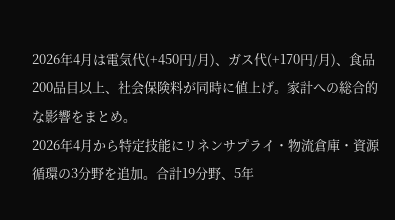2026年4月は電気代(+450円/月)、ガス代(+170円/月)、食品200品目以上、社会保険料が同時に値上げ。家計への総合的な影響をまとめ。
2026年4月から特定技能にリネンサプライ・物流倉庫・資源循環の3分野を追加。合計19分野、5年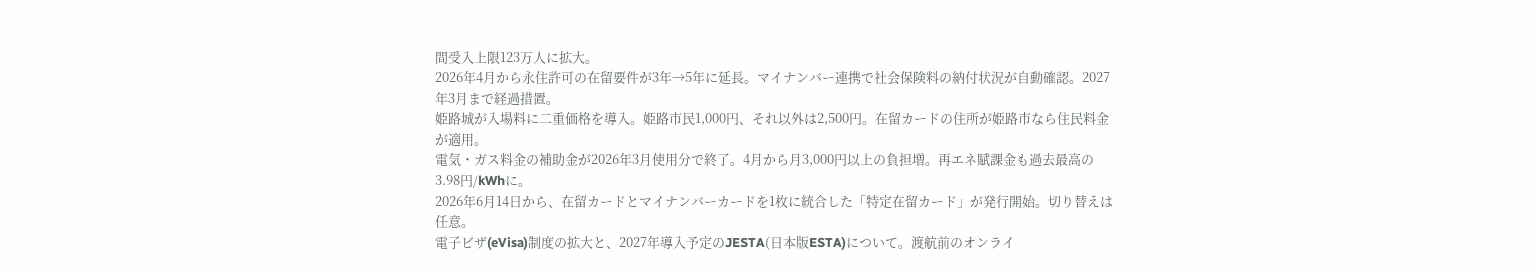間受入上限123万人に拡大。
2026年4月から永住許可の在留要件が3年→5年に延長。マイナンバー連携で社会保険料の納付状況が自動確認。2027年3月まで経過措置。
姫路城が入場料に二重価格を導入。姫路市民1,000円、それ以外は2,500円。在留カードの住所が姫路市なら住民料金が適用。
電気・ガス料金の補助金が2026年3月使用分で終了。4月から月3,000円以上の負担増。再エネ賦課金も過去最高の3.98円/kWhに。
2026年6月14日から、在留カードとマイナンバーカードを1枚に統合した「特定在留カード」が発行開始。切り替えは任意。
電子ビザ(eVisa)制度の拡大と、2027年導入予定のJESTA(日本版ESTA)について。渡航前のオンライ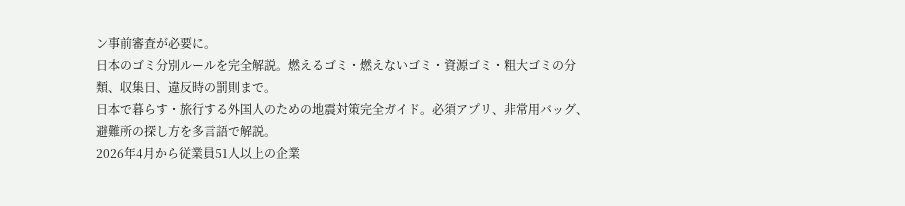ン事前審査が必要に。
日本のゴミ分別ルールを完全解説。燃えるゴミ・燃えないゴミ・資源ゴミ・粗大ゴミの分類、収集日、違反時の罰則まで。
日本で暮らす・旅行する外国人のための地震対策完全ガイド。必須アプリ、非常用バッグ、避難所の探し方を多言語で解説。
2026年4月から従業員51人以上の企業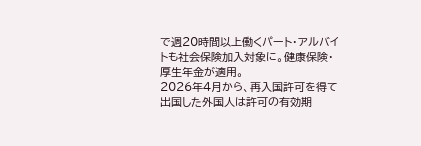で週20時間以上働くパート・アルバイトも社会保険加入対象に。健康保険・厚生年金が適用。
2026年4月から、再入国許可を得て出国した外国人は許可の有効期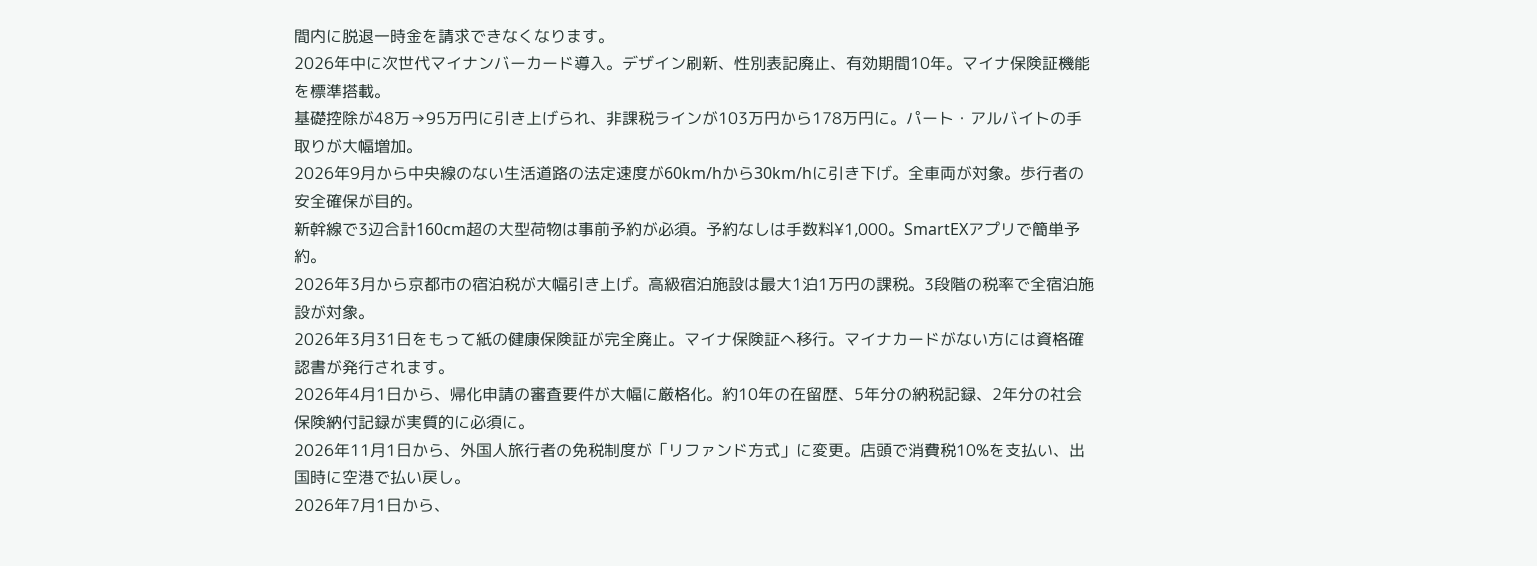間内に脱退一時金を請求できなくなります。
2026年中に次世代マイナンバーカード導入。デザイン刷新、性別表記廃止、有効期間10年。マイナ保険証機能を標準搭載。
基礎控除が48万→95万円に引き上げられ、非課税ラインが103万円から178万円に。パート・アルバイトの手取りが大幅増加。
2026年9月から中央線のない生活道路の法定速度が60km/hから30km/hに引き下げ。全車両が対象。歩行者の安全確保が目的。
新幹線で3辺合計160cm超の大型荷物は事前予約が必須。予約なしは手数料¥1,000。SmartEXアプリで簡単予約。
2026年3月から京都市の宿泊税が大幅引き上げ。高級宿泊施設は最大1泊1万円の課税。3段階の税率で全宿泊施設が対象。
2026年3月31日をもって紙の健康保険証が完全廃止。マイナ保険証へ移行。マイナカードがない方には資格確認書が発行されます。
2026年4月1日から、帰化申請の審査要件が大幅に厳格化。約10年の在留歴、5年分の納税記録、2年分の社会保険納付記録が実質的に必須に。
2026年11月1日から、外国人旅行者の免税制度が「リファンド方式」に変更。店頭で消費税10%を支払い、出国時に空港で払い戻し。
2026年7月1日から、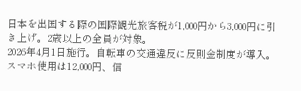日本を出国する際の国際観光旅客税が1,000円から3,000円に引き上げ。2歳以上の全員が対象。
2026年4月1日施行。自転車の交通違反に反則金制度が導入。スマホ使用は12,000円、信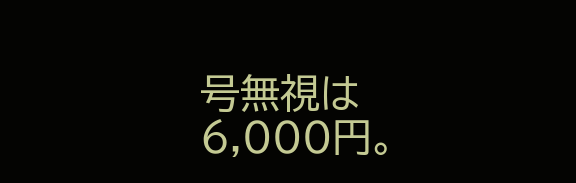号無視は6,000円。